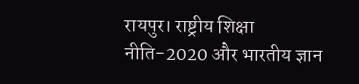रायपुर। राष्ट्रीय शिक्षा नीति-2020 और भारतीय ज्ञान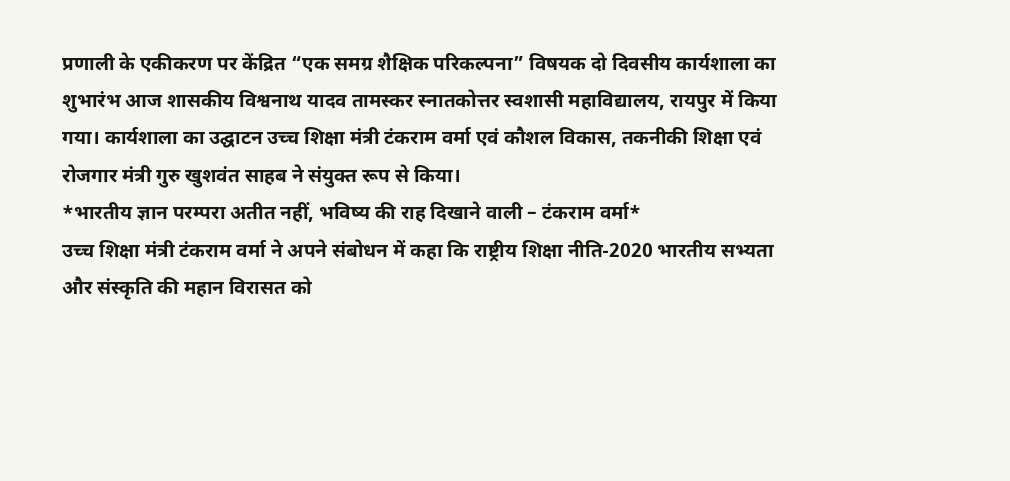प्रणाली के एकीकरण पर केंद्रित “एक समग्र शैक्षिक परिकल्पना” विषयक दो दिवसीय कार्यशाला का शुभारंभ आज शासकीय विश्वनाथ यादव तामस्कर स्नातकोत्तर स्वशासी महाविद्यालय, रायपुर में किया गया। कार्यशाला का उद्घाटन उच्च शिक्षा मंत्री टंकराम वर्मा एवं कौशल विकास, तकनीकी शिक्षा एवं रोजगार मंत्री गुरु खुशवंत साहब ने संयुक्त रूप से किया।
*भारतीय ज्ञान परम्परा अतीत नहीं, भविष्य की राह दिखाने वाली – टंकराम वर्मा*
उच्च शिक्षा मंत्री टंकराम वर्मा ने अपने संबोधन में कहा कि राष्ट्रीय शिक्षा नीति-2020 भारतीय सभ्यता और संस्कृति की महान विरासत को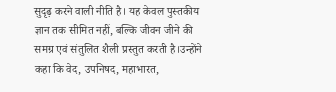सुदृढ़ करने वाली नीति है। यह केवल पुस्तकीय ज्ञान तक सीमित नहीं, बल्कि जीवन जीने की समग्र एवं संतुलित शैली प्रस्तुत करती है।उन्होंने कहा कि वेद, उपनिषद, महाभारत,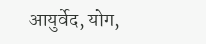आयुर्वेद, योग,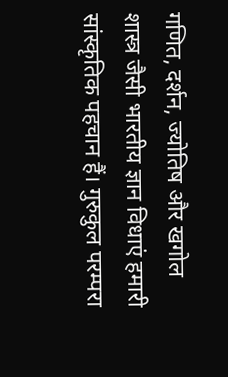गणित, दर्शन, ज्योतिष और खगोल शास्त्र जैसी भारतीय ज्ञान विधाएं हमारी सांस्कृतिक पहचान हैं। गुरुकुल परम्परा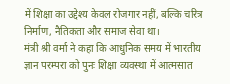में शिक्षा का उद्देश्य केवल रोजगार नहीं, बल्कि चरित्र निर्माण, नैतिकता और समाज सेवा था।
मंत्री श्री वर्मा ने कहा कि आधुनिक समय में भारतीय ज्ञान परम्परा को पुनः शिक्षा व्यवस्था में आत्मसात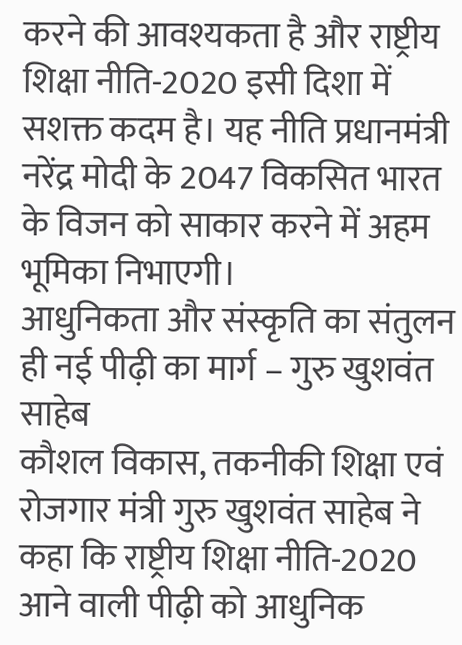करने की आवश्यकता है और राष्ट्रीय शिक्षा नीति-2020 इसी दिशा में सशक्त कदम है। यह नीति प्रधानमंत्री नरेंद्र मोदी के 2047 विकसित भारत के विजन को साकार करने में अहम भूमिका निभाएगी।
आधुनिकता और संस्कृति का संतुलन ही नई पीढ़ी का मार्ग – गुरु खुशवंत साहेब
कौशल विकास, तकनीकी शिक्षा एवं रोजगार मंत्री गुरु खुशवंत साहेब ने कहा कि राष्ट्रीय शिक्षा नीति-2020 आने वाली पीढ़ी को आधुनिक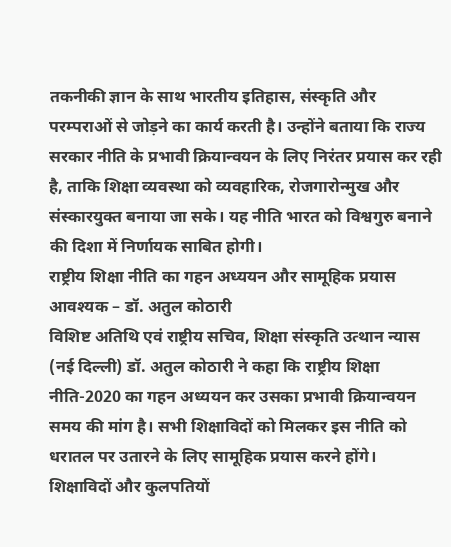तकनीकी ज्ञान के साथ भारतीय इतिहास, संस्कृति और परम्पराओं से जोड़ने का कार्य करती है। उन्होंने बताया कि राज्य सरकार नीति के प्रभावी क्रियान्वयन के लिए निरंतर प्रयास कर रही है, ताकि शिक्षा व्यवस्था को व्यवहारिक, रोजगारोन्मुख और संस्कारयुक्त बनाया जा सके। यह नीति भारत को विश्वगुरु बनाने की दिशा में निर्णायक साबित होगी।
राष्ट्रीय शिक्षा नीति का गहन अध्ययन और सामूहिक प्रयास आवश्यक – डॉ. अतुल कोठारी
विशिष्ट अतिथि एवं राष्ट्रीय सचिव, शिक्षा संस्कृति उत्थान न्यास (नई दिल्ली) डॉ. अतुल कोठारी ने कहा कि राष्ट्रीय शिक्षा नीति-2020 का गहन अध्ययन कर उसका प्रभावी क्रियान्वयन समय की मांग है। सभी शिक्षाविदों को मिलकर इस नीति को धरातल पर उतारने के लिए सामूहिक प्रयास करने होंगे।
शिक्षाविदों और कुलपतियों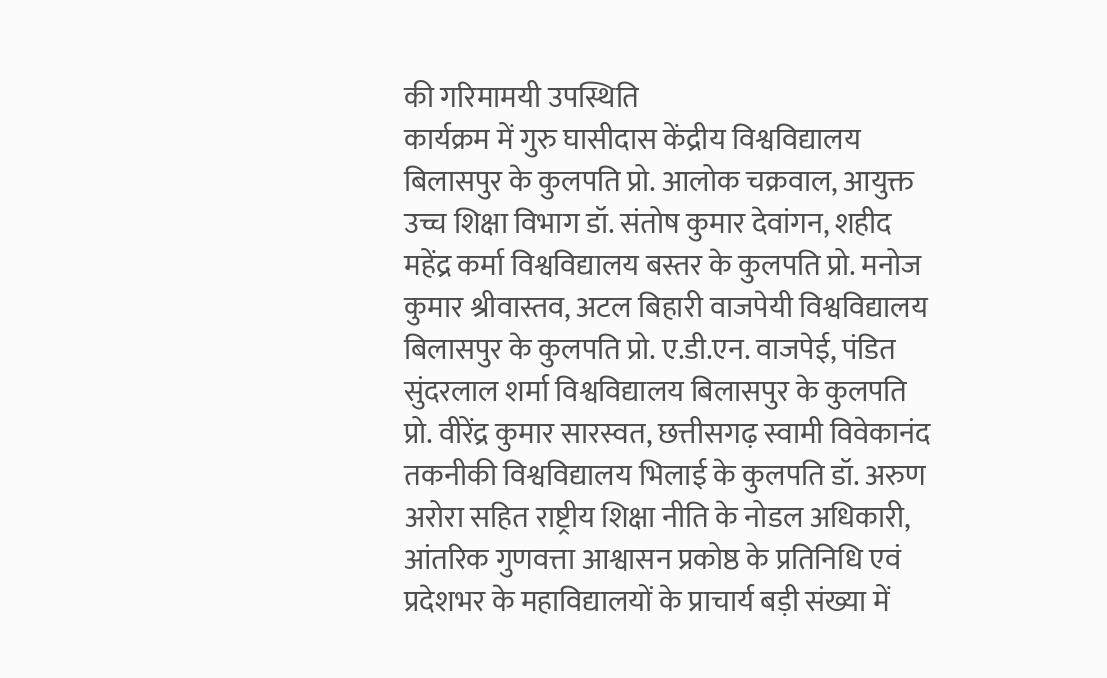की गरिमामयी उपस्थिति
कार्यक्रम में गुरु घासीदास केंद्रीय विश्वविद्यालय बिलासपुर के कुलपति प्रो. आलोक चक्रवाल, आयुक्त उच्च शिक्षा विभाग डॉ. संतोष कुमार देवांगन, शहीद महेंद्र कर्मा विश्वविद्यालय बस्तर के कुलपति प्रो. मनोज कुमार श्रीवास्तव, अटल बिहारी वाजपेयी विश्वविद्यालय बिलासपुर के कुलपति प्रो. ए.डी.एन. वाजपेई, पंडित सुंदरलाल शर्मा विश्वविद्यालय बिलासपुर के कुलपति प्रो. वीरेंद्र कुमार सारस्वत, छत्तीसगढ़ स्वामी विवेकानंद तकनीकी विश्वविद्यालय भिलाई के कुलपति डॉ. अरुण अरोरा सहित राष्ट्रीय शिक्षा नीति के नोडल अधिकारी, आंतरिक गुणवत्ता आश्वासन प्रकोष्ठ के प्रतिनिधि एवं प्रदेशभर के महाविद्यालयों के प्राचार्य बड़ी संख्या में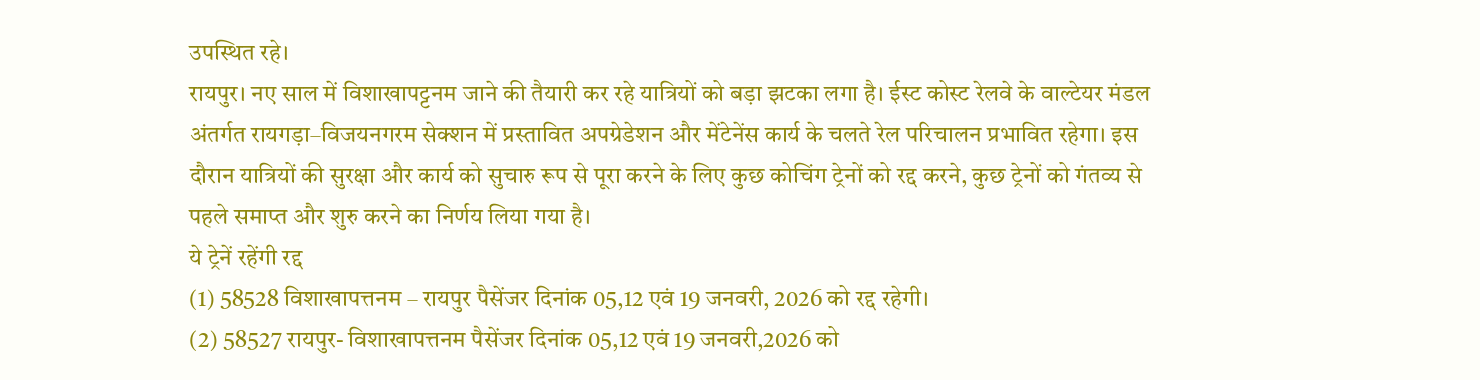उपस्थित रहे।
रायपुर। नए साल में विशाखापट्टनम जाने की तैयारी कर रहे यात्रियों को बड़ा झटका लगा है। ईस्ट कोस्ट रेलवे के वाल्टेयर मंडल अंतर्गत रायगड़ा–विजयनगरम सेक्शन में प्रस्तावित अपग्रेडेशन और मेंटेनेंस कार्य के चलते रेल परिचालन प्रभावित रहेगा। इस दौरान यात्रियों की सुरक्षा और कार्य को सुचारु रूप से पूरा करने के लिए कुछ कोचिंग ट्रेनों को रद्द करने, कुछ ट्रेनों को गंतव्य से पहले समाप्त और शुरु करने का निर्णय लिया गया है।
ये ट्रेनें रहेंगी रद्द
(1) 58528 विशाखापत्तनम – रायपुर पैसेंजर दिनांक 05,12 एवं 19 जनवरी, 2026 को रद्द रहेगी।
(2) 58527 रायपुर- विशाखापत्तनम पैसेंजर दिनांक 05,12 एवं 19 जनवरी,2026 को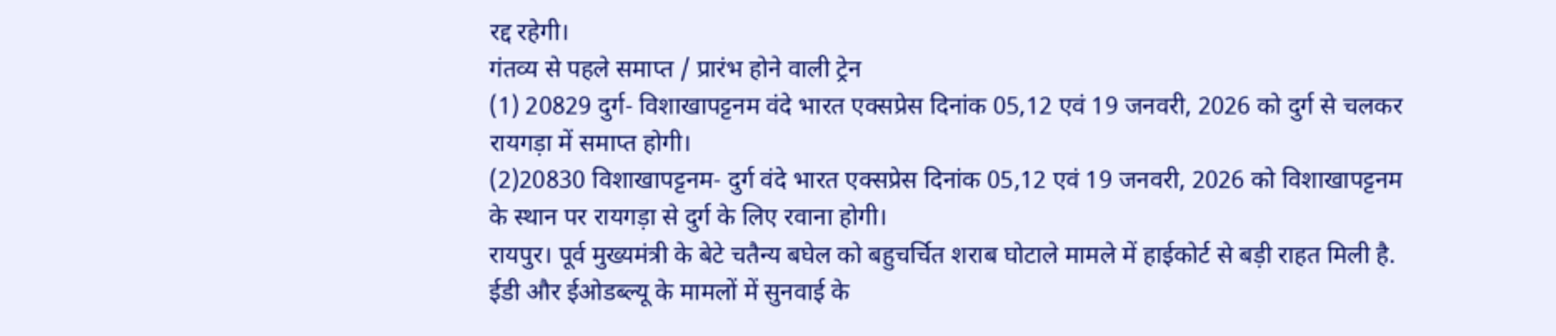रद्द रहेगी।
गंतव्य से पहले समाप्त / प्रारंभ होने वाली ट्रेन
(1) 20829 दुर्ग- विशाखापट्टनम वंदे भारत एक्सप्रेस दिनांक 05,12 एवं 19 जनवरी, 2026 को दुर्ग से चलकर रायगड़ा में समाप्त होगी।
(2)20830 विशाखापट्टनम- दुर्ग वंदे भारत एक्सप्रेस दिनांक 05,12 एवं 19 जनवरी, 2026 को विशाखापट्टनम के स्थान पर रायगड़ा से दुर्ग के लिए रवाना होगी।
रायपुर। पूर्व मुख्यमंत्री के बेटे चतैन्य बघेल को बहुचर्चित शराब घोटाले मामले में हाईकोर्ट से बड़ी राहत मिली है. ईडी और ईओडब्ल्यू के मामलों में सुनवाई के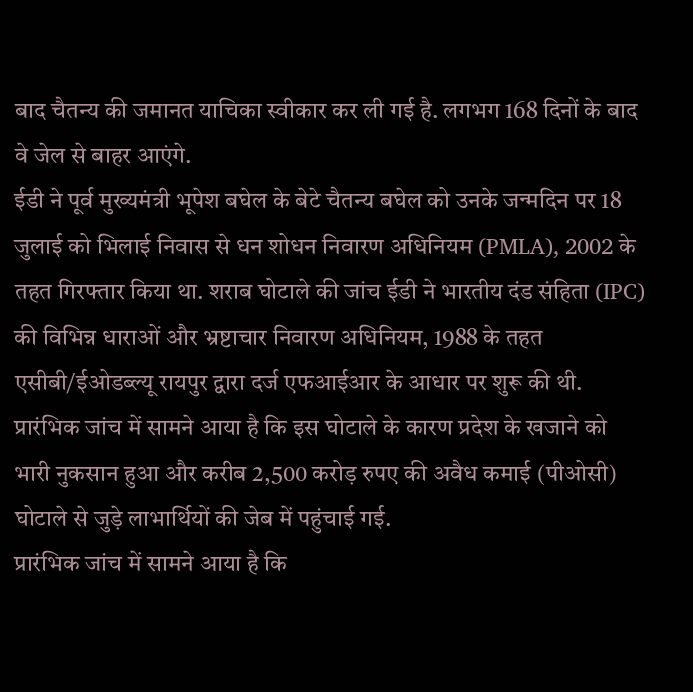बाद चैतन्य की जमानत याचिका स्वीकार कर ली गई है. लगभग 168 दिनों के बाद वे जेल से बाहर आएंगे.
ईडी ने पूर्व मुख्यमंत्री भूपेश बघेल के बेटे चैतन्य बघेल को उनके जन्मदिन पर 18 जुलाई को भिलाई निवास से धन शोधन निवारण अधिनियम (PMLA), 2002 के तहत गिरफ्तार किया था. शराब घोटाले की जांच ईडी ने भारतीय दंड संहिता (IPC) की विभिन्न धाराओं और भ्रष्टाचार निवारण अधिनियम, 1988 के तहत एसीबी/ईओडब्ल्यू रायपुर द्वारा दर्ज एफआईआर के आधार पर शुरू की थी. प्रारंभिक जांच में सामने आया है कि इस घोटाले के कारण प्रदेश के खजाने को भारी नुकसान हुआ और करीब 2,500 करोड़ रुपए की अवैध कमाई (पीओसी) घोटाले से जुड़े लाभार्थियों की जेब में पहुंचाई गई.
प्रारंभिक जांच में सामने आया है कि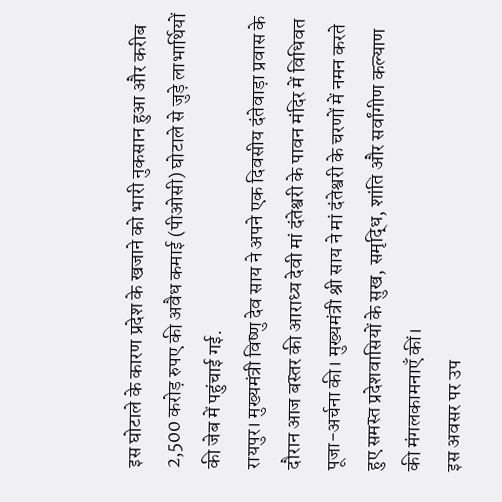इस घोटाले के कारण प्रदेश के खजाने को भारी नुकसान हुआ और करीब 2,500 करोड़ रुपए की अवैध कमाई (पीओसी) घोटाले से जुड़े लाभार्थियों की जेब में पहुंचाई गई.
रायपुर। मुख्यमंत्री विष्णु देव साय ने अपने एक दिवसीय दंतेवाड़ा प्रवास के दौरान आज बस्तर की आराध्य देवी मां दंतेश्वरी के पावन मंदिर में विधिवत पूजा-अर्चना की। मुख्यमंत्री श्री साय ने मां दंतेश्वरी के चरणों में नमन करते हुए समस्त प्रदेशवासियों के सुख, समृद्धि, शांति और सर्वांगीण कल्याण की मंगलकामनाएँ कीं।
इस अवसर पर उप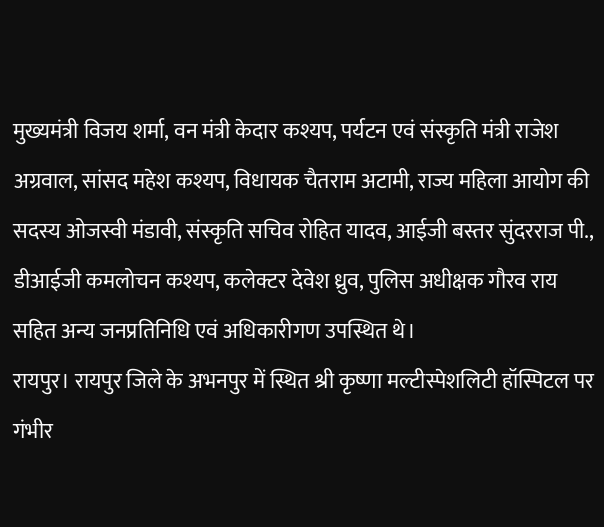मुख्यमंत्री विजय शर्मा, वन मंत्री केदार कश्यप, पर्यटन एवं संस्कृति मंत्री राजेश अग्रवाल, सांसद महेश कश्यप, विधायक चैतराम अटामी, राज्य महिला आयोग की सदस्य ओजस्वी मंडावी, संस्कृति सचिव रोहित यादव, आईजी बस्तर सुंदरराज पी., डीआईजी कमलोचन कश्यप, कलेक्टर देवेश ध्रुव, पुलिस अधीक्षक गौरव राय सहित अन्य जनप्रतिनिधि एवं अधिकारीगण उपस्थित थे।
रायपुर। रायपुर जिले के अभनपुर में स्थित श्री कृष्णा मल्टीस्पेशलिटी हॉस्पिटल पर गंभीर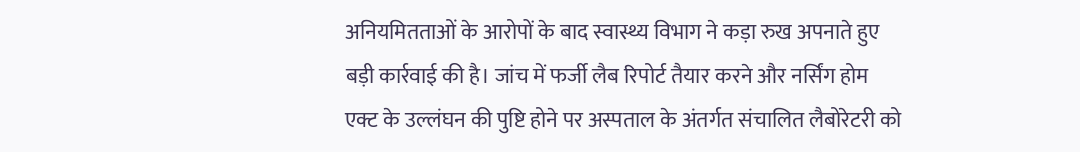अनियमितताओं के आरोपों के बाद स्वास्थ्य विभाग ने कड़ा रुख अपनाते हुए बड़ी कार्रवाई की है। जांच में फर्जी लैब रिपोर्ट तैयार करने और नर्सिंग होम एक्ट के उल्लंघन की पुष्टि होने पर अस्पताल के अंतर्गत संचालित लैबोरेटरी को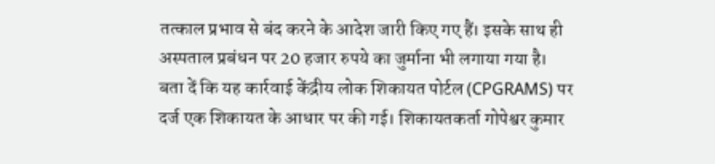तत्काल प्रभाव से बंद करने के आदेश जारी किए गए हैं। इसके साथ ही अस्पताल प्रबंधन पर 20 हजार रुपये का जुर्माना भी लगाया गया है।
बता दें कि यह कार्रवाई केंद्रीय लोक शिकायत पोर्टल (CPGRAMS) पर दर्ज एक शिकायत के आधार पर की गई। शिकायतकर्ता गोपेश्वर कुमार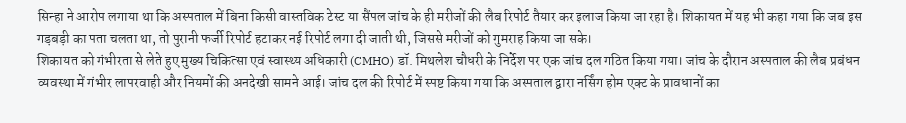सिन्हा ने आरोप लगाया था कि अस्पताल में बिना किसी वास्तविक टेस्ट या सैंपल जांच के ही मरीजों की लैब रिपोर्ट तैयार कर इलाज किया जा रहा है। शिकायत में यह भी कहा गया कि जब इस गड़बड़ी का पता चलता था, तो पुरानी फर्जी रिपोर्ट हटाकर नई रिपोर्ट लगा दी जाती थी, जिससे मरीजों को गुमराह किया जा सके।
शिकायत को गंभीरता से लेते हुए मुख्य चिकित्सा एवं स्वास्थ्य अधिकारी (CMHO) डॉ. मिथलेश चौधरी के निर्देश पर एक जांच दल गठित किया गया। जांच के दौरान अस्पताल की लैब प्रबंधन व्यवस्था में गंभीर लापरवाही और नियमों की अनदेखी सामने आई। जांच दल की रिपोर्ट में स्पष्ट किया गया कि अस्पताल द्वारा नर्सिंग होम एक्ट के प्रावधानों का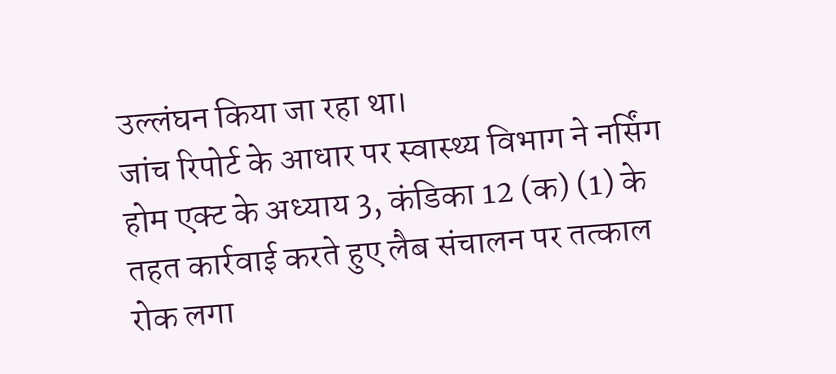उल्लंघन किया जा रहा था।
जांच रिपोर्ट के आधार पर स्वास्थ्य विभाग ने नर्सिंग होम एक्ट के अध्याय 3, कंडिका 12 (क) (1) के तहत कार्रवाई करते हुए लैब संचालन पर तत्काल रोक लगा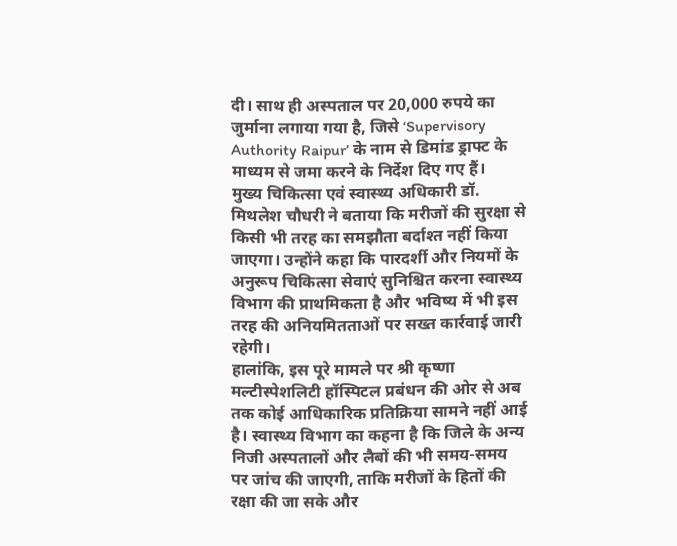दी। साथ ही अस्पताल पर 20,000 रुपये का जुर्माना लगाया गया है, जिसे ‘Supervisory Authority Raipur’ के नाम से डिमांड ड्राफ्ट के माध्यम से जमा करने के निर्देश दिए गए हैं।
मुख्य चिकित्सा एवं स्वास्थ्य अधिकारी डॉ. मिथलेश चौधरी ने बताया कि मरीजों की सुरक्षा से किसी भी तरह का समझौता बर्दाश्त नहीं किया जाएगा। उन्होंने कहा कि पारदर्शी और नियमों के अनुरूप चिकित्सा सेवाएं सुनिश्चित करना स्वास्थ्य विभाग की प्राथमिकता है और भविष्य में भी इस तरह की अनियमितताओं पर सख्त कार्रवाई जारी रहेगी।
हालांकि, इस पूरे मामले पर श्री कृष्णा मल्टीस्पेशलिटी हॉस्पिटल प्रबंधन की ओर से अब तक कोई आधिकारिक प्रतिक्रिया सामने नहीं आई है। स्वास्थ्य विभाग का कहना है कि जिले के अन्य निजी अस्पतालों और लैबों की भी समय-समय पर जांच की जाएगी, ताकि मरीजों के हितों की रक्षा की जा सके और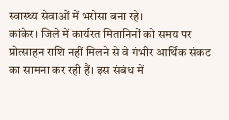स्वास्थ्य सेवाओं में भरोसा बना रहे।
कांकेर। जिले में कार्यरत मितानिनों को समय पर प्रोत्साहन राशि नहीं मिलने से वे गंभीर आर्थिक संकट का सामना कर रही हैं। इस संबंध में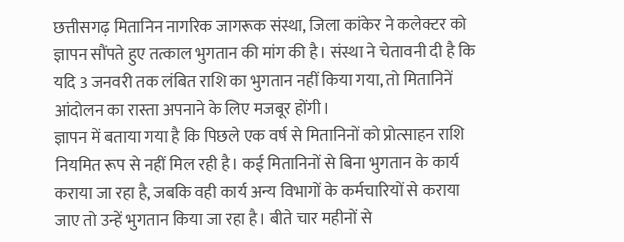छत्तीसगढ़ मितानिन नागरिक जागरूक संस्था, जिला कांकेर ने कलेक्टर को ज्ञापन सौंपते हुए तत्काल भुगतान की मांग की है। संस्था ने चेतावनी दी है कि यदि 3 जनवरी तक लंबित राशि का भुगतान नहीं किया गया, तो मितानिनें आंदोलन का रास्ता अपनाने के लिए मजबूर होंगी।
ज्ञापन में बताया गया है कि पिछले एक वर्ष से मितानिनों को प्रोत्साहन राशि नियमित रूप से नहीं मिल रही है। कई मितानिनों से बिना भुगतान के कार्य कराया जा रहा है, जबकि वही कार्य अन्य विभागों के कर्मचारियों से कराया जाए तो उन्हें भुगतान किया जा रहा है। बीते चार महीनों से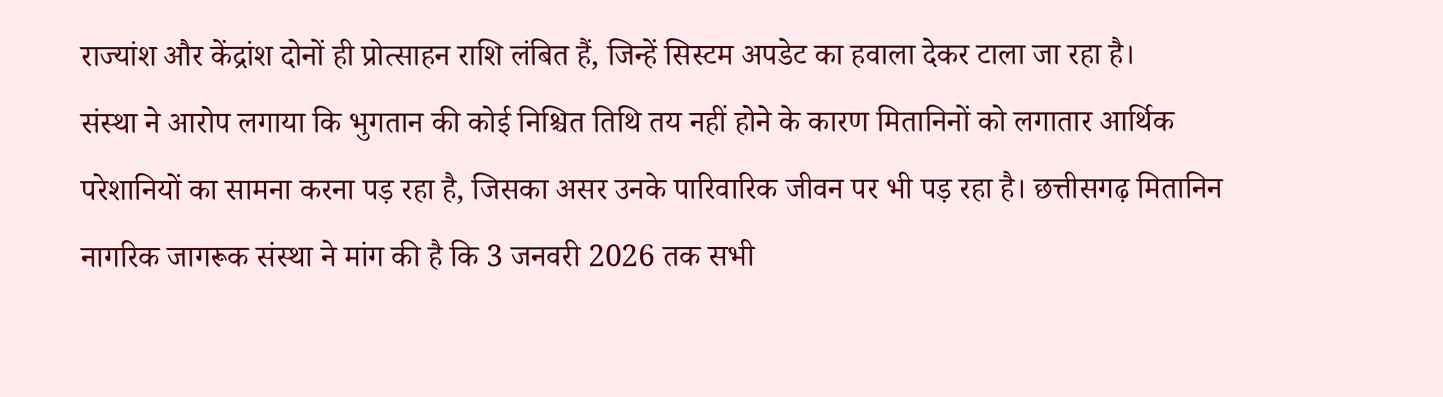राज्यांश और केंद्रांश दोनों ही प्रोत्साहन राशि लंबित हैं, जिन्हें सिस्टम अपडेट का हवाला देकर टाला जा रहा है।
संस्था ने आरोप लगाया कि भुगतान की कोई निश्चित तिथि तय नहीं होने के कारण मितानिनों को लगातार आर्थिक परेशानियों का सामना करना पड़ रहा है, जिसका असर उनके पारिवारिक जीवन पर भी पड़ रहा है। छत्तीसगढ़ मितानिन नागरिक जागरूक संस्था ने मांग की है कि 3 जनवरी 2026 तक सभी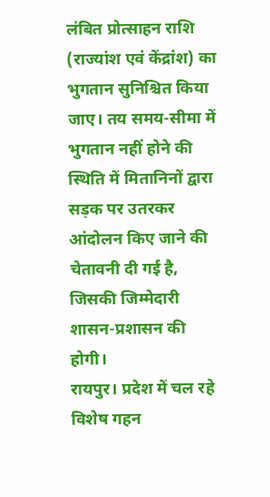लंबित प्रोत्साहन राशि (राज्यांश एवं केंद्रांश) का भुगतान सुनिश्चित किया जाए। तय समय-सीमा में भुगतान नहीं होने की स्थिति में मितानिनों द्वारा सड़क पर उतरकर आंदोलन किए जाने की चेतावनी दी गई है, जिसकी जिम्मेदारी शासन-प्रशासन की होगी।
रायपुर। प्रदेश में चल रहे विशेष गहन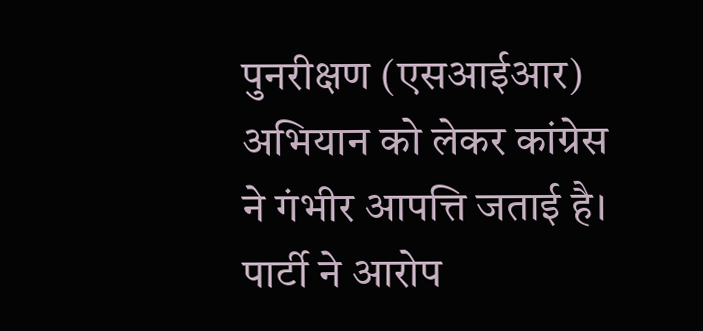पुनरीक्षण (एसआईआर) अभियान को लेकर कांग्रेस ने गंभीर आपत्ति जताई है। पार्टी ने आरोप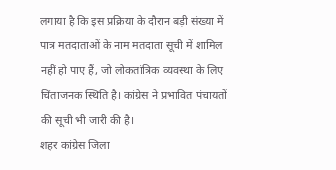लगाया है कि इस प्रक्रिया के दौरान बड़ी संख्या में पात्र मतदाताओं के नाम मतदाता सूची में शामिल नहीं हो पाए हैं, जो लोकतांत्रिक व्यवस्था के लिए चिंताजनक स्थिति है। कांग्रेस ने प्रभावित पंचायतों की सूची भी जारी की है।
शहर कांग्रेस जिला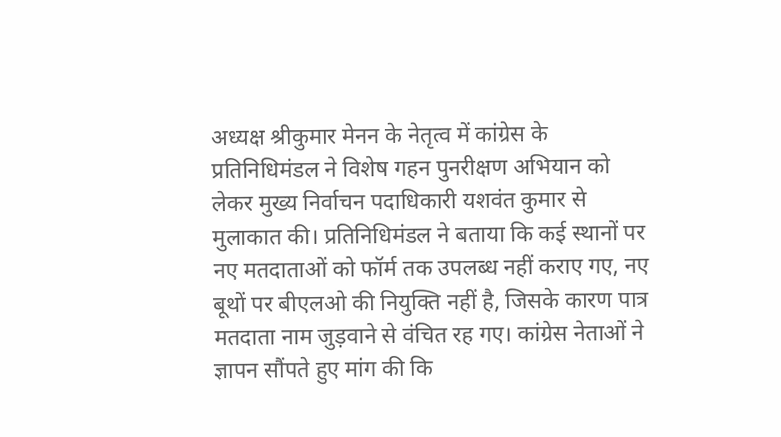अध्यक्ष श्रीकुमार मेनन के नेतृत्व में कांग्रेस के प्रतिनिधिमंडल ने विशेष गहन पुनरीक्षण अभियान को लेकर मुख्य निर्वाचन पदाधिकारी यशवंत कुमार से मुलाकात की। प्रतिनिधिमंडल ने बताया कि कई स्थानों पर नए मतदाताओं को फॉर्म तक उपलब्ध नहीं कराए गए, नए बूथों पर बीएलओ की नियुक्ति नहीं है, जिसके कारण पात्र मतदाता नाम जुड़वाने से वंचित रह गए। कांग्रेस नेताओं ने ज्ञापन सौंपते हुए मांग की कि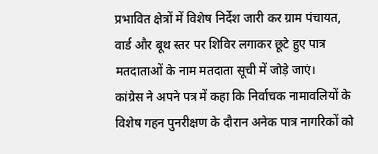प्रभावित क्षेत्रों में विशेष निर्देश जारी कर ग्राम पंचायत, वार्ड और बूथ स्तर पर शिविर लगाकर छूटे हुए पात्र मतदाताओं के नाम मतदाता सूची में जोड़े जाएं।
कांग्रेस ने अपने पत्र में कहा कि निर्वाचक नामावलियों के विशेष गहन पुनरीक्षण के दौरान अनेक पात्र नागरिकों को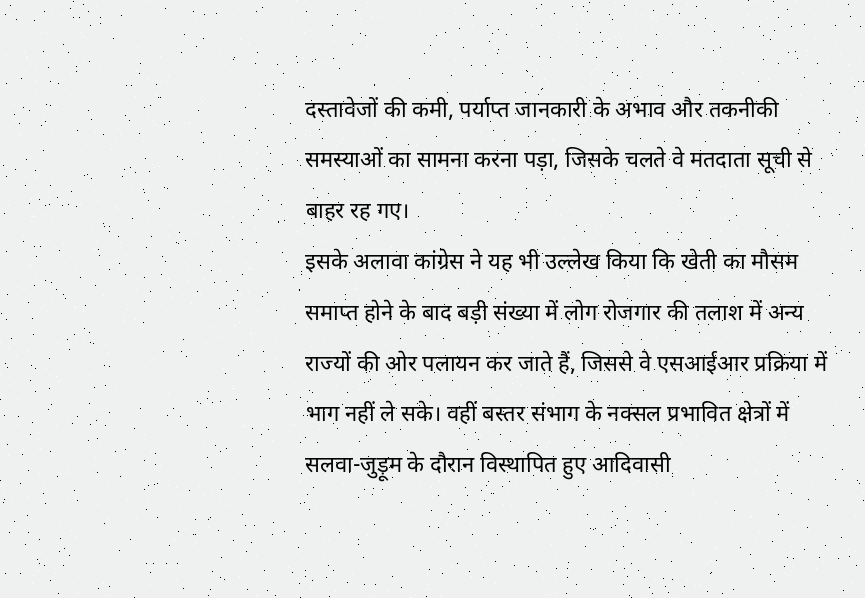दस्तावेजों की कमी, पर्याप्त जानकारी के अभाव और तकनीकी समस्याओं का सामना करना पड़ा, जिसके चलते वे मतदाता सूची से बाहर रह गए।
इसके अलावा कांग्रेस ने यह भी उल्लेख किया कि खेती का मौसम समाप्त होने के बाद बड़ी संख्या में लोग रोजगार की तलाश में अन्य राज्यों की ओर पलायन कर जाते हैं, जिससे वे एसआईआर प्रक्रिया में भाग नहीं ले सके। वहीं बस्तर संभाग के नक्सल प्रभावित क्षेत्रों में सलवा-जुड़ूम के दौरान विस्थापित हुए आदिवासी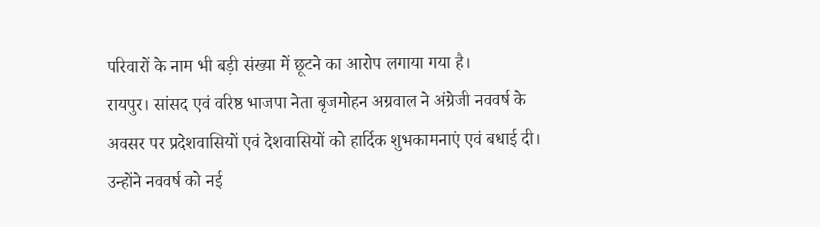परिवारों के नाम भी बड़ी संख्या में छूटने का आरोप लगाया गया है।
रायपुर। सांसद एवं वरिष्ठ भाजपा नेता बृजमोहन अग्रवाल ने अंग्रेजी नववर्ष के अवसर पर प्रदेशवासियों एवं देशवासियों को हार्दिक शुभकामनाएं एवं बधाई दी। उन्होंने नववर्ष को नई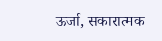ऊर्जा, सकारात्मक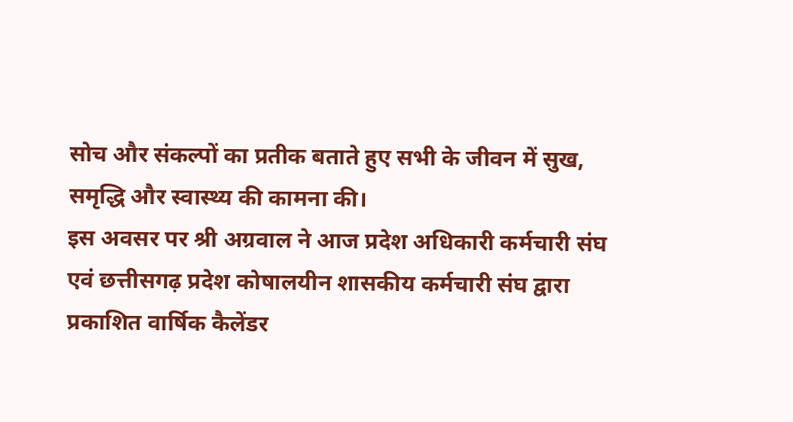सोच और संकल्पों का प्रतीक बताते हुए सभी के जीवन में सुख, समृद्धि और स्वास्थ्य की कामना की।
इस अवसर पर श्री अग्रवाल ने आज प्रदेश अधिकारी कर्मचारी संघ एवं छत्तीसगढ़ प्रदेश कोषालयीन शासकीय कर्मचारी संघ द्वारा प्रकाशित वार्षिक कैलेंडर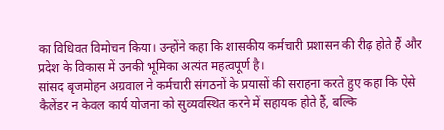का विधिवत विमोचन किया। उन्होंने कहा कि शासकीय कर्मचारी प्रशासन की रीढ़ होते हैं और प्रदेश के विकास में उनकी भूमिका अत्यंत महत्वपूर्ण है।
सांसद बृजमोहन अग्रवाल ने कर्मचारी संगठनों के प्रयासों की सराहना करते हुए कहा कि ऐसे कैलेंडर न केवल कार्य योजना को सुव्यवस्थित करने में सहायक होते हैं, बल्कि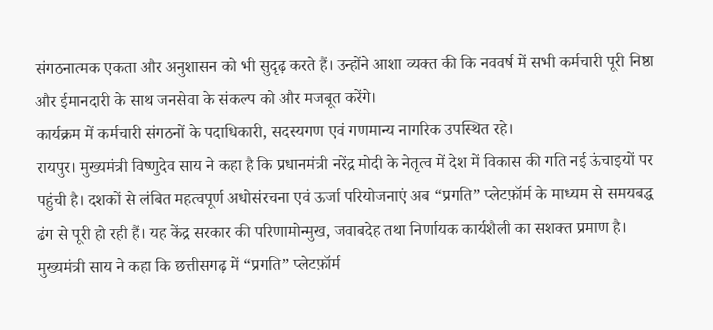संगठनात्मक एकता और अनुशासन को भी सुदृढ़ करते हैं। उन्होंने आशा व्यक्त की कि नववर्ष में सभी कर्मचारी पूरी निष्ठा और ईमानदारी के साथ जनसेवा के संकल्प को और मजबूत करेंगे।
कार्यक्रम में कर्मचारी संगठनों के पदाधिकारी, सदस्यगण एवं गणमान्य नागरिक उपस्थित रहे।
रायपुर। मुख्यमंत्री विष्णुदेव साय ने कहा है कि प्रधानमंत्री नरेंद्र मोदी के नेतृत्व में देश में विकास की गति नई ऊंचाइयों पर पहुंची है। दशकों से लंबित महत्वपूर्ण अधोसंरचना एवं ऊर्जा परियोजनाएं अब “प्रगति” प्लेटफ़ॉर्म के माध्यम से समयबद्ध ढंग से पूरी हो रही हैं। यह केंद्र सरकार की परिणामोन्मुख, जवाबदेह तथा निर्णायक कार्यशैली का सशक्त प्रमाण है।
मुख्यमंत्री साय ने कहा कि छत्तीसगढ़ में “प्रगति” प्लेटफ़ॉर्म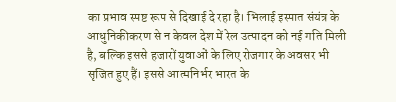का प्रभाव स्पष्ट रूप से दिखाई दे रहा है। भिलाई इस्पात संयंत्र के आधुनिकीकरण से न केवल देश में रेल उत्पादन को नई गति मिली है, बल्कि इससे हजारों युवाओं के लिए रोजगार के अवसर भी सृजित हुए हैं। इससे आत्मनिर्भर भारत के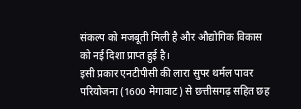संकल्प को मजबूती मिली है और औद्योगिक विकास को नई दिशा प्राप्त हुई है।
इसी प्रकार एनटीपीसी की लारा सुपर थर्मल पावर परियोजना (1600 मेगावाट) से छत्तीसगढ़ सहित छह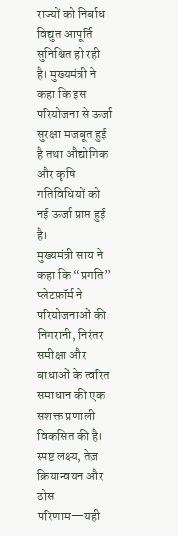राज्यों को निर्बाध विद्युत आपूर्ति सुनिश्चित हो रही है। मुख्यमंत्री ने कहा कि इस परियोजना से ऊर्जा सुरक्षा मजबूत हुई है तथा औद्योगिक और कृषि गतिविधियों को नई ऊर्जा प्राप्त हुई है।
मुख्यमंत्री साय ने कहा कि “प्रगति” प्लेटफ़ॉर्म ने परियोजनाओं की निगरानी, निरंतर समीक्षा और बाधाओं के त्वरित समाधान की एक सशक्त प्रणाली विकसित की है। स्पष्ट लक्ष्य, तेज़ क्रियान्वयन और ठोस परिणाम—यही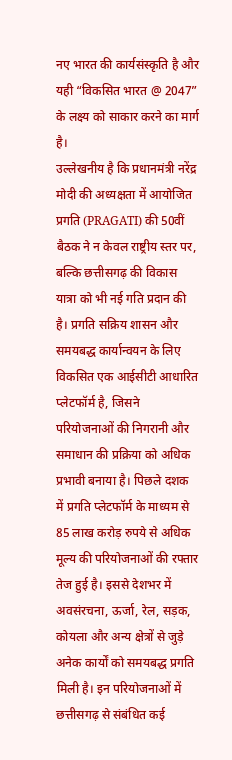नए भारत की कार्यसंस्कृति है और यही “विकसित भारत @ 2047” के लक्ष्य को साकार करने का मार्ग है।
उल्लेखनीय है कि प्रधानमंत्री नरेंद्र मोदी की अध्यक्षता में आयोजित प्रगति (PRAGATI) की 50वीं बैठक ने न केवल राष्ट्रीय स्तर पर, बल्कि छत्तीसगढ़ की विकास यात्रा को भी नई गति प्रदान की है। प्रगति सक्रिय शासन और समयबद्ध कार्यान्वयन के लिए विकसित एक आईसीटी आधारित प्लेटफॉर्म है, जिसने परियोजनाओं की निगरानी और समाधान की प्रक्रिया को अधिक प्रभावी बनाया है। पिछले दशक में प्रगति प्लेटफॉर्म के माध्यम से 85 लाख करोड़ रुपये से अधिक मूल्य की परियोजनाओं की रफ्तार तेज हुई है। इससे देशभर में अवसंरचना, ऊर्जा, रेल, सड़क, कोयला और अन्य क्षेत्रों से जुड़े अनेक कार्यों को समयबद्ध प्रगति मिली है। इन परियोजनाओं में छत्तीसगढ़ से संबंधित कई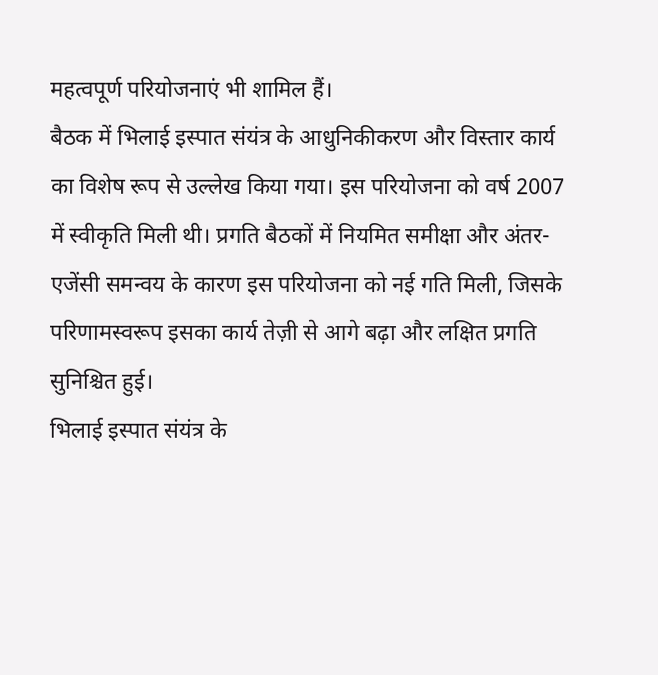महत्वपूर्ण परियोजनाएं भी शामिल हैं।
बैठक में भिलाई इस्पात संयंत्र के आधुनिकीकरण और विस्तार कार्य का विशेष रूप से उल्लेख किया गया। इस परियोजना को वर्ष 2007 में स्वीकृति मिली थी। प्रगति बैठकों में नियमित समीक्षा और अंतर-एजेंसी समन्वय के कारण इस परियोजना को नई गति मिली, जिसके परिणामस्वरूप इसका कार्य तेज़ी से आगे बढ़ा और लक्षित प्रगति सुनिश्चित हुई।
भिलाई इस्पात संयंत्र के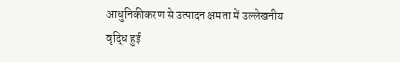आधुनिकीकरण से उत्पादन क्षमता में उल्लेखनीय वृद्धि हुई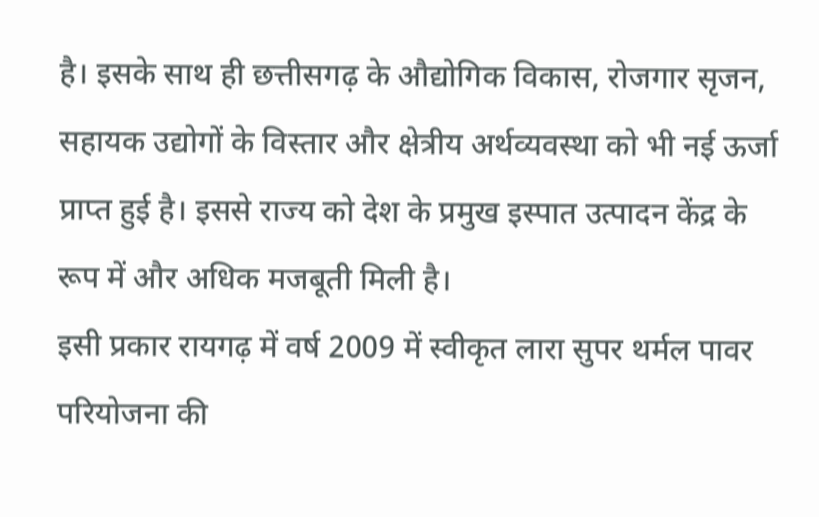है। इसके साथ ही छत्तीसगढ़ के औद्योगिक विकास, रोजगार सृजन, सहायक उद्योगों के विस्तार और क्षेत्रीय अर्थव्यवस्था को भी नई ऊर्जा प्राप्त हुई है। इससे राज्य को देश के प्रमुख इस्पात उत्पादन केंद्र के रूप में और अधिक मजबूती मिली है।
इसी प्रकार रायगढ़ में वर्ष 2009 में स्वीकृत लारा सुपर थर्मल पावर परियोजना की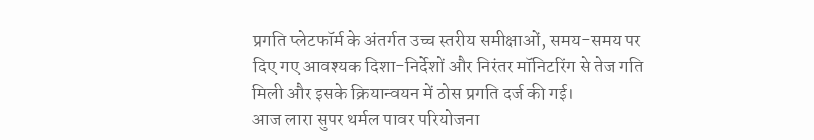प्रगति प्लेटफॉर्म के अंतर्गत उच्च स्तरीय समीक्षाओं, समय-समय पर दिए गए आवश्यक दिशा-निर्देशों और निरंतर मॉनिटरिंग से तेज गति मिली और इसके क्रियान्वयन में ठोस प्रगति दर्ज की गई।
आज लारा सुपर थर्मल पावर परियोजना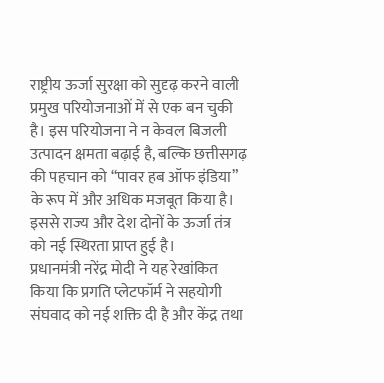राष्ट्रीय ऊर्जा सुरक्षा को सुदृढ़ करने वाली प्रमुख परियोजनाओं में से एक बन चुकी है। इस परियोजना ने न केवल बिजली उत्पादन क्षमता बढ़ाई है, बल्कि छत्तीसगढ़ की पहचान को “पावर हब ऑफ इंडिया” के रूप में और अधिक मजबूत किया है। इससे राज्य और देश दोनों के ऊर्जा तंत्र को नई स्थिरता प्राप्त हुई है।
प्रधानमंत्री नरेंद्र मोदी ने यह रेखांकित किया कि प्रगति प्लेटफॉर्म ने सहयोगी संघवाद को नई शक्ति दी है और केंद्र तथा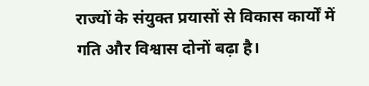राज्यों के संयुक्त प्रयासों से विकास कार्यों में गति और विश्वास दोनों बढ़ा है।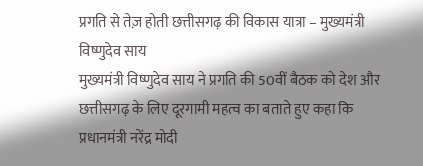प्रगति से तेज़ होती छत्तीसगढ़ की विकास यात्रा – मुख्यमंत्री विष्णुदेव साय
मुख्यमंत्री विष्णुदेव साय ने प्रगति की 50वीं बैठक को देश और छत्तीसगढ़ के लिए दूरगामी महत्व का बताते हुए कहा कि प्रधानमंत्री नरेंद्र मोदी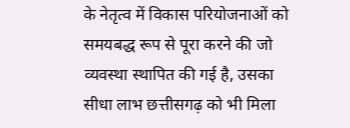के नेतृत्व में विकास परियोजनाओं को समयबद्ध रूप से पूरा करने की जो व्यवस्था स्थापित की गई है, उसका सीधा लाभ छत्तीसगढ़ को भी मिला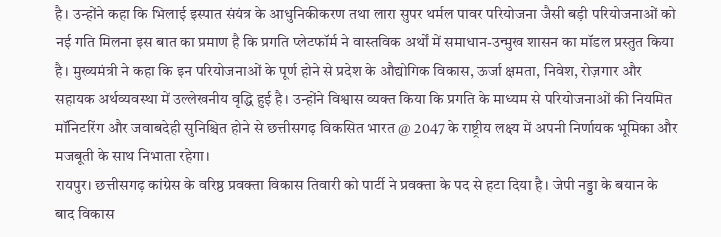है। उन्होंने कहा कि भिलाई इस्पात संयंत्र के आधुनिकीकरण तथा लारा सुपर थर्मल पावर परियोजना जैसी बड़ी परियोजनाओं को नई गति मिलना इस बात का प्रमाण है कि प्रगति प्लेटफॉर्म ने वास्तविक अर्थों में समाधान-उन्मुख शासन का मॉडल प्रस्तुत किया है। मुख्यमंत्री ने कहा कि इन परियोजनाओं के पूर्ण होने से प्रदेश के औद्योगिक विकास, ऊर्जा क्षमता, निवेश, रोज़गार और सहायक अर्थव्यवस्था में उल्लेखनीय वृद्धि हुई है। उन्होंने विश्वास व्यक्त किया कि प्रगति के माध्यम से परियोजनाओं की नियमित मॉनिटरिंग और जवाबदेही सुनिश्चित होने से छत्तीसगढ़ विकसित भारत @ 2047 के राष्ट्रीय लक्ष्य में अपनी निर्णायक भूमिका और मजबूती के साथ निभाता रहेगा।
रायपुर। छत्तीसगढ़ कांग्रेस के वरिष्ठ प्रवक्ता विकास तिवारी को पार्टी ने प्रवक्ता के पद से हटा दिया है। जेपी नड्डा के बयान के बाद विकास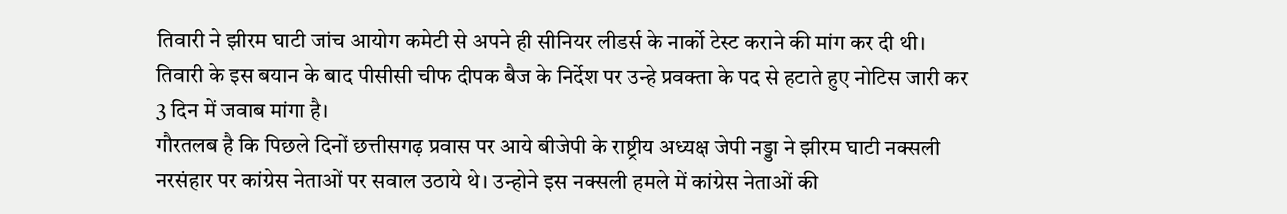तिवारी ने झीरम घाटी जांच आयोग कमेटी से अपने ही सीनियर लीडर्स के नार्को टेस्ट कराने की मांग कर दी थी। तिवारी के इस बयान के बाद पीसीसी चीफ दीपक बैज के निर्देश पर उन्हे प्रवक्ता के पद से हटाते हुए नोटिस जारी कर 3 दिन में जवाब मांगा है।
गौरतलब है कि पिछले दिनों छत्तीसगढ़ प्रवास पर आये बीजेपी के राष्ट्रीय अध्यक्ष जेपी नड्डा ने झीरम घाटी नक्सली नरसंहार पर कांग्रेस नेताओं पर सवाल उठाये थे। उन्होने इस नक्सली हमले में कांग्रेस नेताओं की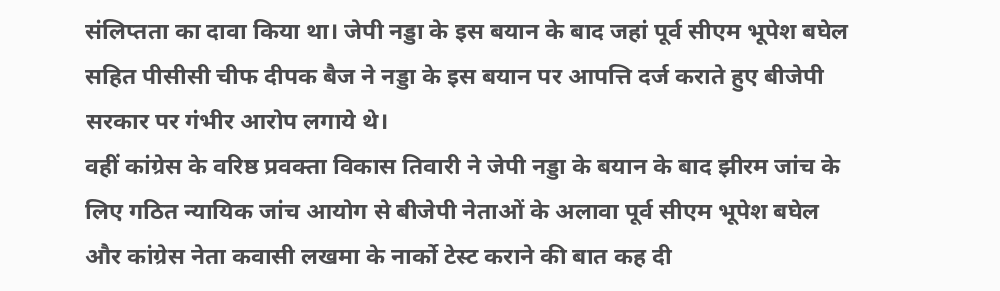संलिप्तता का दावा किया था। जेपी नड्डा के इस बयान के बाद जहां पूर्व सीएम भूपेश बघेल सहित पीसीसी चीफ दीपक बैज ने नड्डा के इस बयान पर आपत्ति दर्ज कराते हुए बीजेपी सरकार पर गंभीर आरोप लगाये थे।
वहीं कांग्रेस के वरिष्ठ प्रवक्ता विकास तिवारी ने जेपी नड्डा के बयान के बाद झीरम जांच के लिए गठित न्यायिक जांच आयोग से बीजेपी नेताओं के अलावा पूर्व सीएम भूपेश बघेल और कांग्रेस नेता कवासी लखमा के नार्को टेस्ट कराने की बात कह दी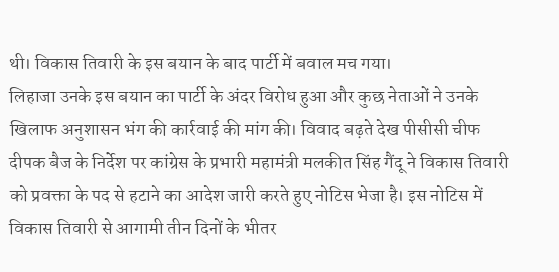थी। विकास तिवारी के इस बयान के बाद पार्टी में बवाल मच गया।
लिहाजा उनके इस बयान का पार्टी के अंदर विरोध हुआ और कुछ नेताओं ने उनके खिलाफ अनुशासन भंग की कार्रवाई की मांग की। विवाद बढ़ते देख पीसीसी चीफ दीपक बैज के निर्देश पर कांग्रेस के प्रभारी महामंत्री मलकीत सिंह गैंदू ने विकास तिवारी को प्रवक्ता के पद से हटाने का आदेश जारी करते हुए नोटिस भेजा है। इस नोटिस में विकास तिवारी से आगामी तीन दिनों के भीतर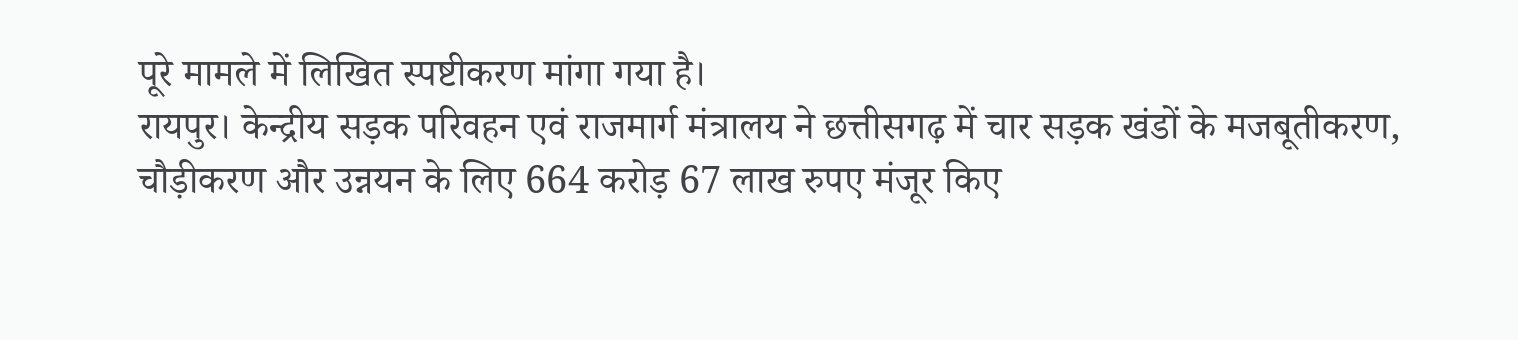पूरे मामले में लिखित स्पष्टीकरण मांगा गया है।
रायपुर। केन्द्रीय सड़क परिवहन एवं राजमार्ग मंत्रालय ने छत्तीसगढ़ में चार सड़क खंडों के मजबूतीकरण, चौड़ीकरण और उन्नयन के लिए 664 करोड़ 67 लाख रुपए मंजूर किए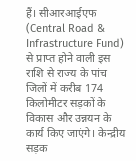हैं। सीआरआईएफ (Central Road & Infrastructure Fund) से प्राप्त होने वाली इस राशि से राज्य के पांच जिलों में करीब 174 किलोमीटर सड़कों के विकास और उन्नयन के कार्य किए जाएंगे। केन्द्रीय सड़क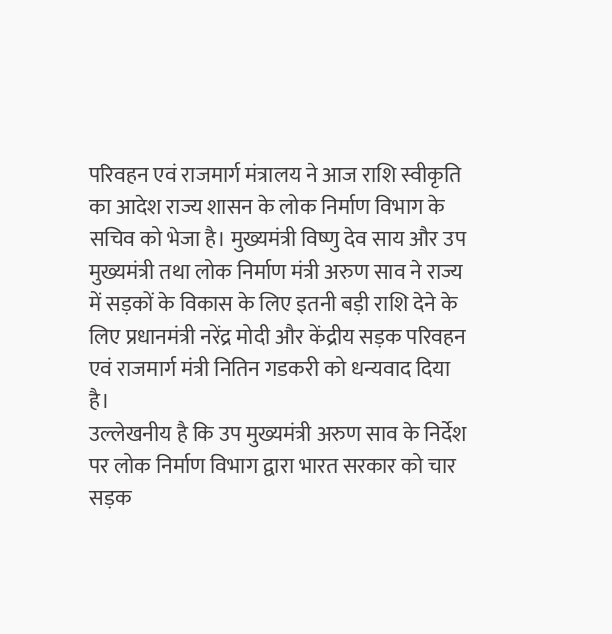परिवहन एवं राजमार्ग मंत्रालय ने आज राशि स्वीकृति का आदेश राज्य शासन के लोक निर्माण विभाग के सचिव को भेजा है। मुख्यमंत्री विष्णु देव साय और उप मुख्यमंत्री तथा लोक निर्माण मंत्री अरुण साव ने राज्य में सड़कों के विकास के लिए इतनी बड़ी राशि देने के लिए प्रधानमंत्री नरेंद्र मोदी और केंद्रीय सड़क परिवहन एवं राजमार्ग मंत्री नितिन गडकरी को धन्यवाद दिया है।
उल्लेखनीय है कि उप मुख्यमंत्री अरुण साव के निर्देश पर लोक निर्माण विभाग द्वारा भारत सरकार को चार सड़क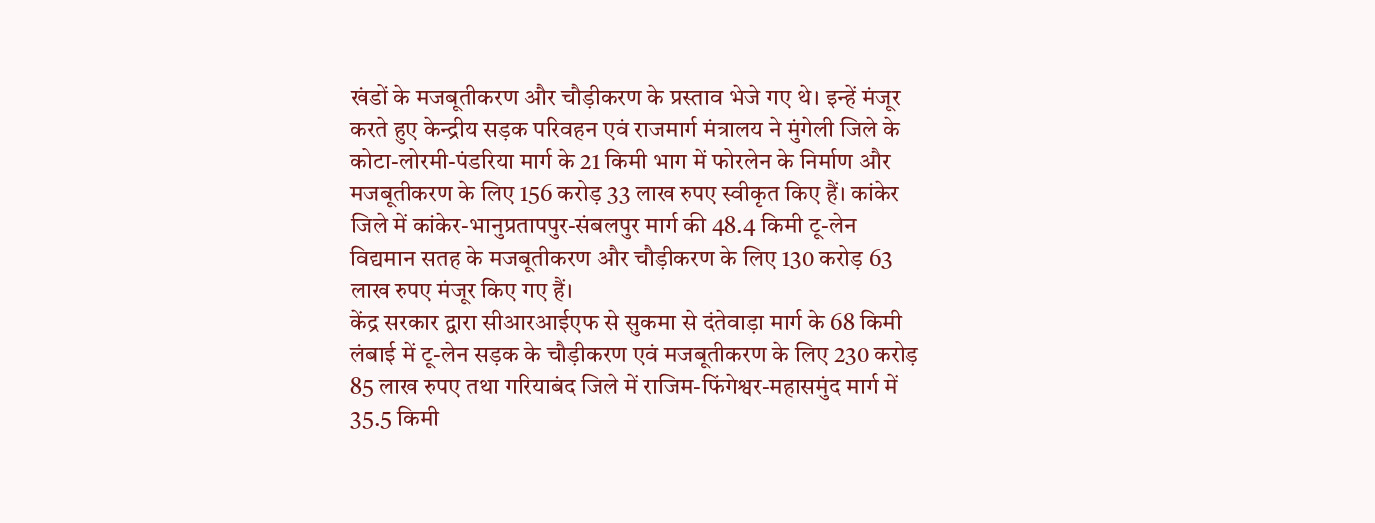खंडों के मजबूतीकरण और चौड़ीकरण के प्रस्ताव भेजे गए थे। इन्हें मंजूर करते हुए केन्द्रीय सड़क परिवहन एवं राजमार्ग मंत्रालय ने मुंगेली जिले के कोटा-लोरमी-पंडरिया मार्ग के 21 किमी भाग में फोरलेन के निर्माण और मजबूतीकरण के लिए 156 करोड़ 33 लाख रुपए स्वीकृत किए हैं। कांकेर जिले में कांकेर-भानुप्रतापपुर-संबलपुर मार्ग की 48.4 किमी टू-लेन विद्यमान सतह के मजबूतीकरण और चौड़ीकरण के लिए 130 करोड़ 63 लाख रुपए मंजूर किए गए हैं।
केंद्र सरकार द्वारा सीआरआईएफ से सुकमा से दंतेवाड़ा मार्ग के 68 किमी लंबाई में टू-लेन सड़क के चौड़ीकरण एवं मजबूतीकरण के लिए 230 करोड़ 85 लाख रुपए तथा गरियाबंद जिले में राजिम-फिंगेश्वर-महासमुंद मार्ग में 35.5 किमी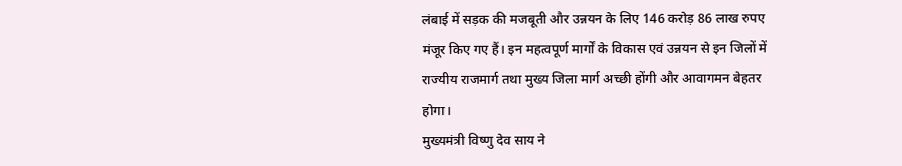लंबाई में सड़क की मजबूती और उन्नयन के लिए 146 करोड़ 86 लाख रुपए मंजूर किए गए हैं। इन महत्वपूर्ण मार्गों के विकास एवं उन्नयन से इन जिलों में राज्यीय राजमार्ग तथा मुख्य जिला मार्ग अच्छी होंगी और आवागमन बेहतर होगा।
मुख्यमंत्री विष्णु देव साय ने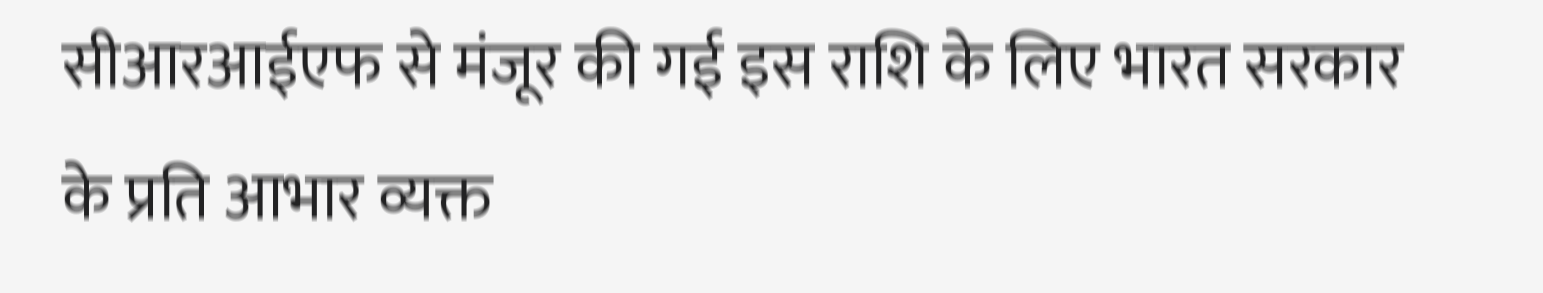सीआरआईएफ से मंजूर की गई इस राशि के लिए भारत सरकार के प्रति आभार व्यक्त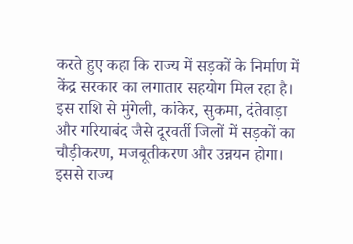करते हुए कहा कि राज्य में सड़कों के निर्माण में केंद्र सरकार का लगातार सहयोग मिल रहा है। इस राशि से मुंगेली, कांकेर, सुकमा, दंतेवाड़ा और गरियाबंद जैसे दूरवर्ती जिलों में सड़कों का चौड़ीकरण, मजबूतीकरण और उन्नयन होगा। इससे राज्य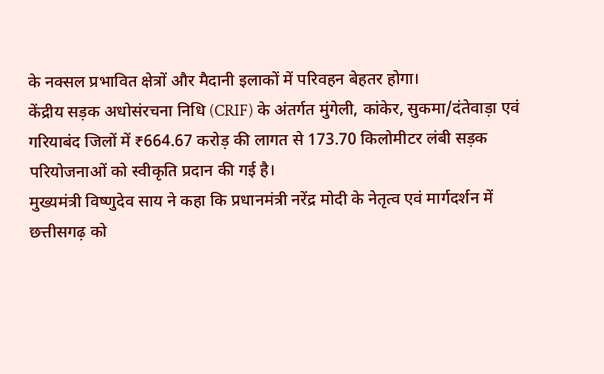के नक्सल प्रभावित क्षेत्रों और मैदानी इलाकों में परिवहन बेहतर होगा।
केंद्रीय सड़क अधोसंरचना निधि (CRIF) के अंतर्गत मुंगेली, कांकेर, सुकमा/दंतेवाड़ा एवं गरियाबंद जिलों में ₹664.67 करोड़ की लागत से 173.70 किलोमीटर लंबी सड़क परियोजनाओं को स्वीकृति प्रदान की गई है।
मुख्यमंत्री विष्णुदेव साय ने कहा कि प्रधानमंत्री नरेंद्र मोदी के नेतृत्व एवं मार्गदर्शन में छत्तीसगढ़ को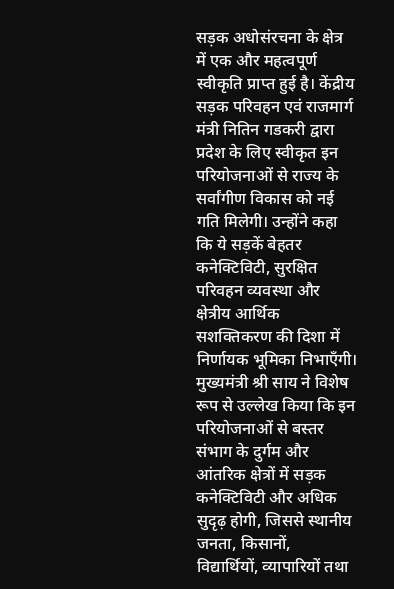सड़क अधोसंरचना के क्षेत्र में एक और महत्वपूर्ण स्वीकृति प्राप्त हुई है। केंद्रीय सड़क परिवहन एवं राजमार्ग मंत्री नितिन गडकरी द्वारा प्रदेश के लिए स्वीकृत इन परियोजनाओं से राज्य के सर्वांगीण विकास को नई गति मिलेगी। उन्होंने कहा कि ये सड़कें बेहतर कनेक्टिविटी, सुरक्षित परिवहन व्यवस्था और क्षेत्रीय आर्थिक सशक्तिकरण की दिशा में निर्णायक भूमिका निभाएँगी।
मुख्यमंत्री श्री साय ने विशेष रूप से उल्लेख किया कि इन परियोजनाओं से बस्तर संभाग के दुर्गम और आंतरिक क्षेत्रों में सड़क कनेक्टिविटी और अधिक सुदृढ़ होगी, जिससे स्थानीय जनता, किसानों, विद्यार्थियों, व्यापारियों तथा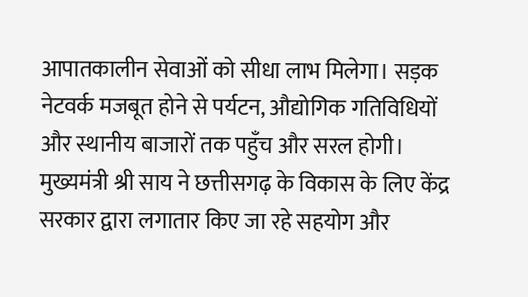आपातकालीन सेवाओं को सीधा लाभ मिलेगा। सड़क नेटवर्क मजबूत होने से पर्यटन, औद्योगिक गतिविधियों और स्थानीय बाजारों तक पहुँच और सरल होगी।
मुख्यमंत्री श्री साय ने छत्तीसगढ़ के विकास के लिए केंद्र सरकार द्वारा लगातार किए जा रहे सहयोग और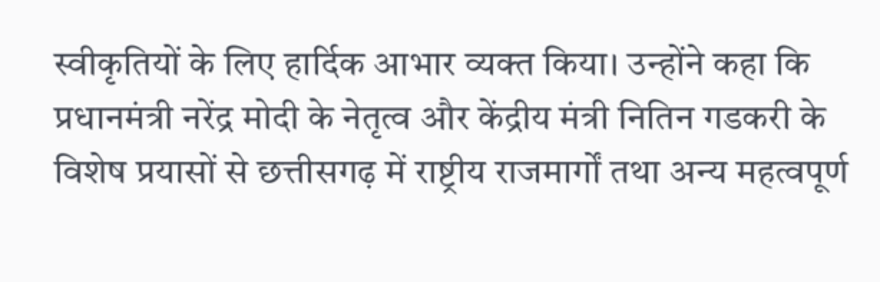स्वीकृतियों के लिए हार्दिक आभार व्यक्त किया। उन्होंने कहा कि प्रधानमंत्री नरेंद्र मोदी के नेतृत्व और केंद्रीय मंत्री नितिन गडकरी के विशेष प्रयासों से छत्तीसगढ़ में राष्ट्रीय राजमार्गों तथा अन्य महत्वपूर्ण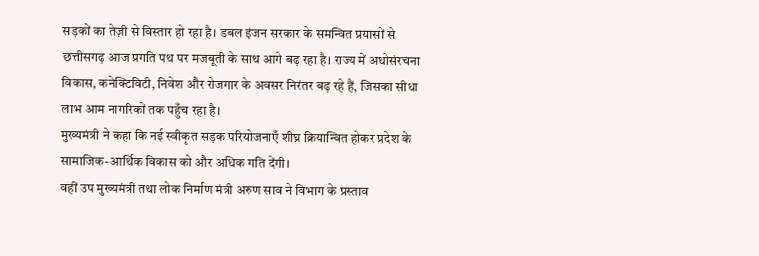सड़कों का तेज़ी से विस्तार हो रहा है। डबल इंजन सरकार के समन्वित प्रयासों से छत्तीसगढ़ आज प्रगति पथ पर मजबूती के साथ आगे बढ़ रहा है। राज्य में अधोसंरचना विकास, कनेक्टिविटी, निवेश और रोजगार के अवसर निरंतर बढ़ रहे हैं, जिसका सीधा लाभ आम नागरिकों तक पहुँच रहा है।
मुख्यमंत्री ने कहा कि नई स्वीकृत सड़क परियोजनाएँ शीघ्र क्रियान्वित होकर प्रदेश के सामाजिक-आर्थिक विकास को और अधिक गति देंगी।
वहीं उप मुख्यमंत्री तथा लोक निर्माण मंत्री अरुण साव ने विभाग के प्रस्ताव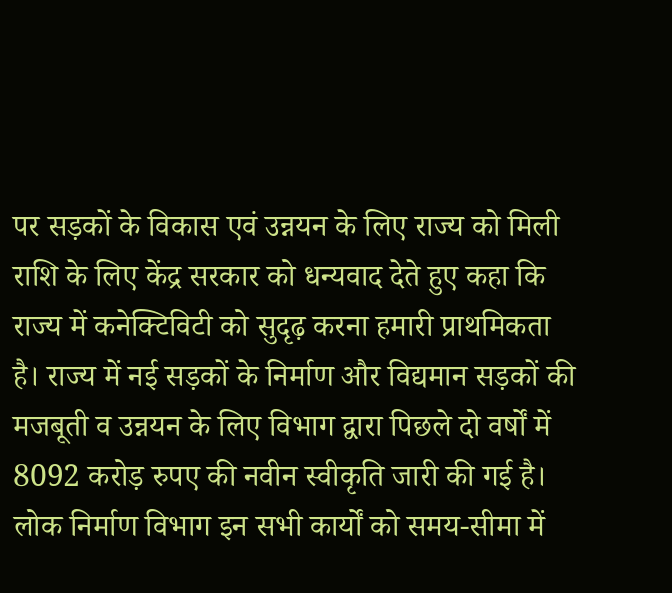पर सड़कों के विकास एवं उन्नयन के लिए राज्य को मिली राशि के लिए केंद्र सरकार को धन्यवाद देते हुए कहा कि राज्य में कनेक्टिविटी को सुदृढ़ करना हमारी प्राथमिकता है। राज्य में नई सड़कों के निर्माण और विद्यमान सड़कों की मजबूती व उन्नयन के लिए विभाग द्वारा पिछले दो वर्षों में 8092 करोड़ रुपए की नवीन स्वीकृति जारी की गई है। लोक निर्माण विभाग इन सभी कार्यों को समय-सीमा में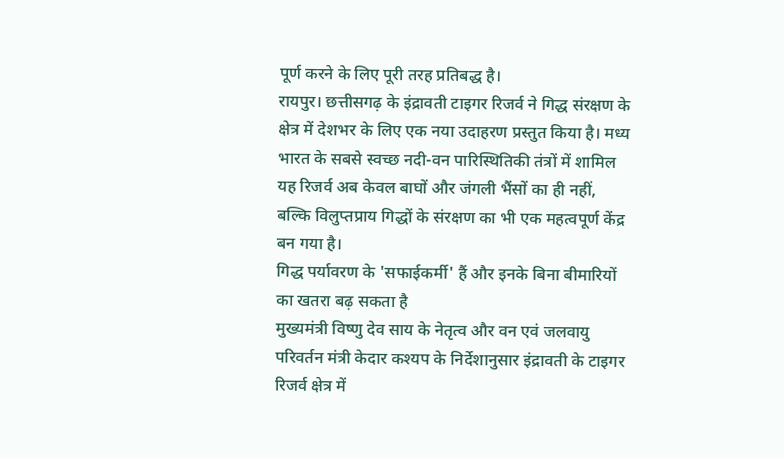पूर्ण करने के लिए पूरी तरह प्रतिबद्ध है।
रायपुर। छत्तीसगढ़ के इंद्रावती टाइगर रिजर्व ने गिद्ध संरक्षण के क्षेत्र में देशभर के लिए एक नया उदाहरण प्रस्तुत किया है। मध्य भारत के सबसे स्वच्छ नदी-वन पारिस्थितिकी तंत्रों में शामिल यह रिजर्व अब केवल बाघों और जंगली भैंसों का ही नहीं, बल्कि विलुप्तप्राय गिद्धों के संरक्षण का भी एक महत्वपूर्ण केंद्र बन गया है।
गिद्ध पर्यावरण के 'सफाईकर्मी' हैं और इनके बिना बीमारियों का खतरा बढ़ सकता है
मुख्यमंत्री विष्णु देव साय के नेतृत्व और वन एवं जलवायु परिवर्तन मंत्री केदार कश्यप के निर्देशानुसार इंद्रावती के टाइगर रिजर्व क्षेत्र में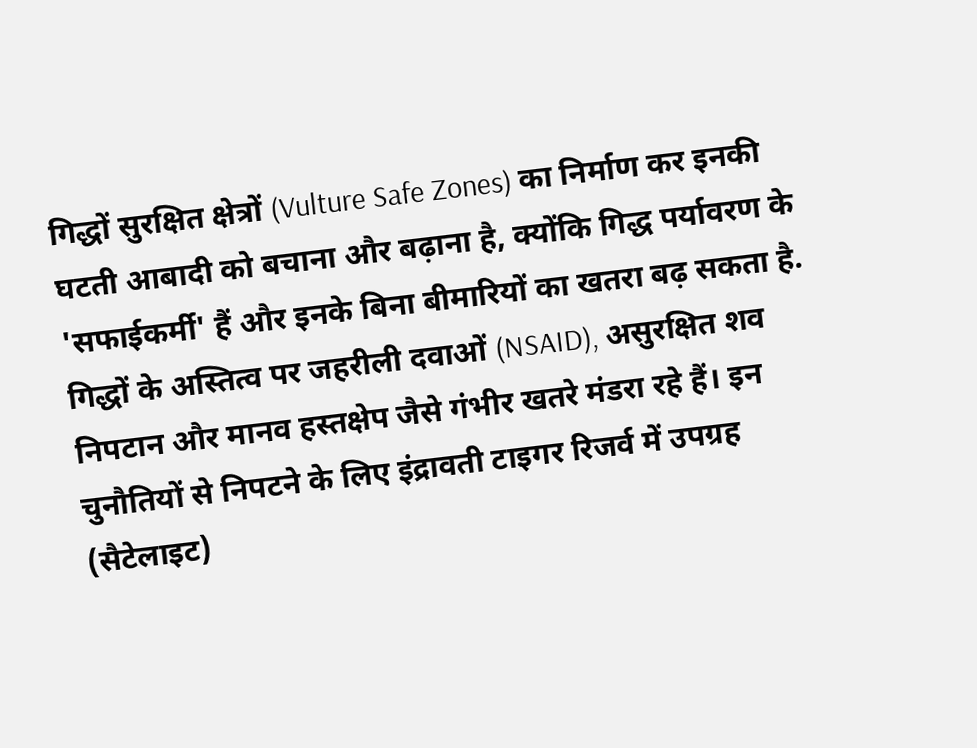गिद्धों सुरक्षित क्षेत्रों (Vulture Safe Zones) का निर्माण कर इनकी घटती आबादी को बचाना और बढ़ाना है, क्योंकि गिद्ध पर्यावरण के 'सफाईकर्मी' हैं और इनके बिना बीमारियों का खतरा बढ़ सकता है. गिद्धों के अस्तित्व पर जहरीली दवाओं (NSAID), असुरक्षित शव निपटान और मानव हस्तक्षेप जैसे गंभीर खतरे मंडरा रहे हैं। इन चुनौतियों से निपटने के लिए इंद्रावती टाइगर रिजर्व में उपग्रह (सैटेलाइट)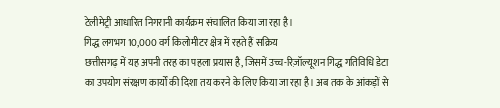टेलीमेट्री आधारित निगरानी कार्यक्रम संचालित किया जा रहा है।
गिद्ध लगभग 10,000 वर्ग किलोमीटर क्षेत्र में रहते हैं सक्रिय
छत्तीसगढ़ में यह अपनी तरह का पहला प्रयास है, जिसमें उच्च-रिज़ॉल्यूशन गिद्ध गतिविधि डेटा का उपयोग संरक्षण कार्यों की दिशा तय करने के लिए किया जा रहा है। अब तक के आंकड़ों से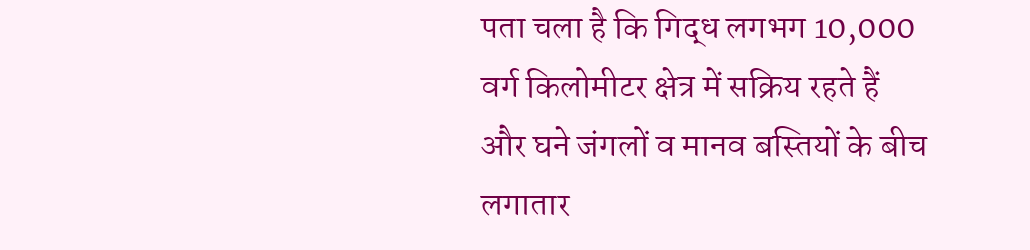पता चला है कि गिद्ध लगभग 10,000 वर्ग किलोमीटर क्षेत्र में सक्रिय रहते हैं और घने जंगलों व मानव बस्तियों के बीच लगातार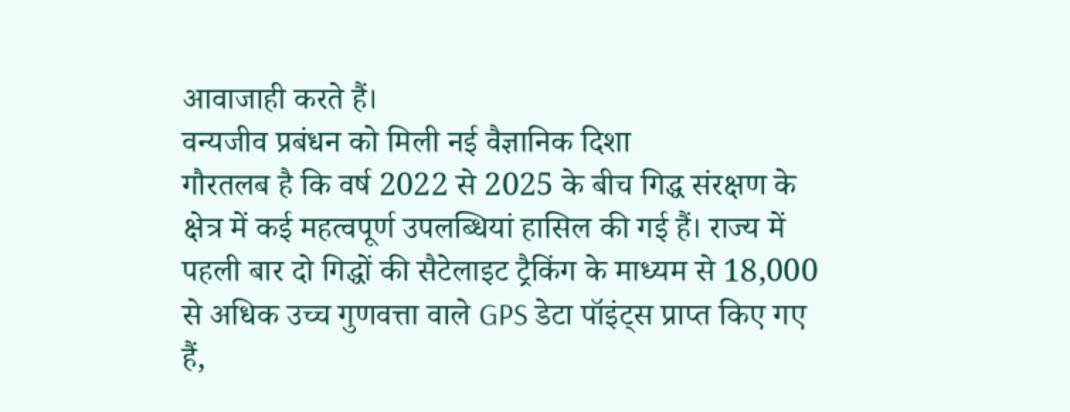आवाजाही करते हैं।
वन्यजीव प्रबंधन को मिली नई वैज्ञानिक दिशा
गौरतलब है कि वर्ष 2022 से 2025 के बीच गिद्ध संरक्षण के क्षेत्र में कई महत्वपूर्ण उपलब्धियां हासिल की गई हैं। राज्य में पहली बार दो गिद्धों की सैटेलाइट ट्रैकिंग के माध्यम से 18,000 से अधिक उच्च गुणवत्ता वाले GPS डेटा पॉइंट्स प्राप्त किए गए हैं,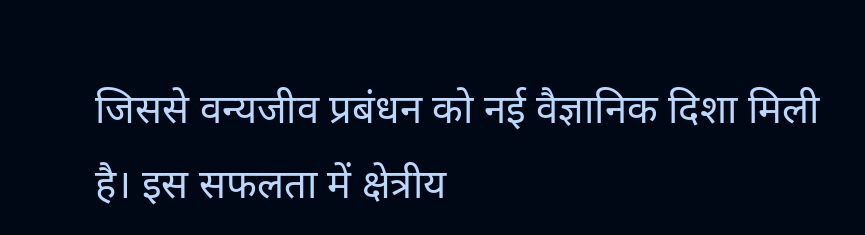जिससे वन्यजीव प्रबंधन को नई वैज्ञानिक दिशा मिली है। इस सफलता में क्षेत्रीय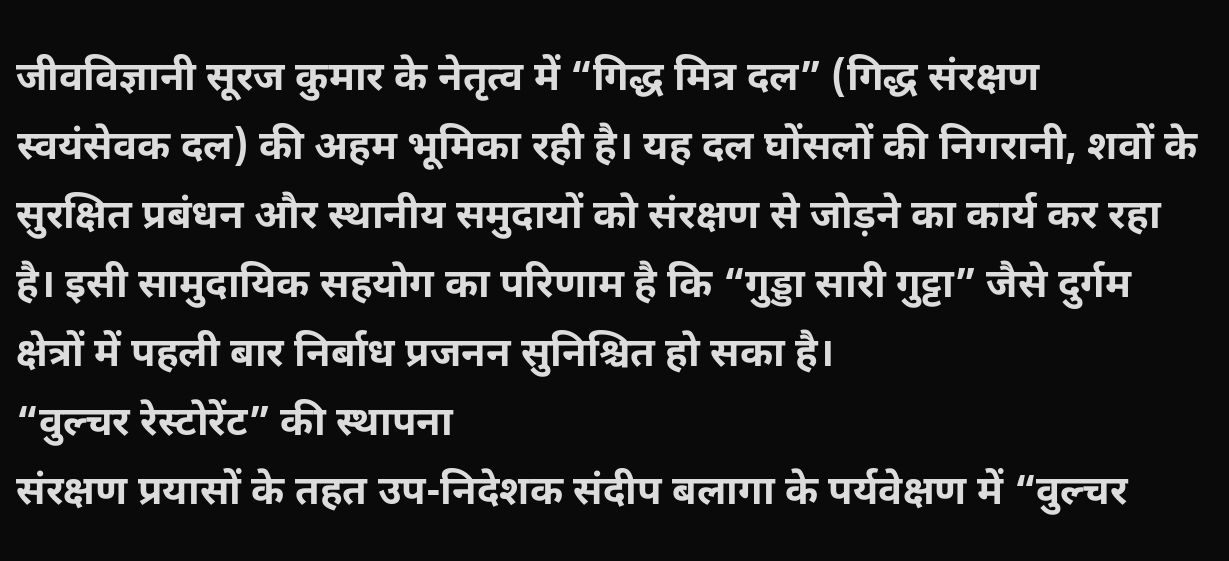जीवविज्ञानी सूरज कुमार के नेतृत्व में “गिद्ध मित्र दल” (गिद्ध संरक्षण स्वयंसेवक दल) की अहम भूमिका रही है। यह दल घोंसलों की निगरानी, शवों के सुरक्षित प्रबंधन और स्थानीय समुदायों को संरक्षण से जोड़ने का कार्य कर रहा है। इसी सामुदायिक सहयोग का परिणाम है कि “गुड्डा सारी गुट्टा” जैसे दुर्गम क्षेत्रों में पहली बार निर्बाध प्रजनन सुनिश्चित हो सका है।
“वुल्चर रेस्टोरेंट” की स्थापना
संरक्षण प्रयासों के तहत उप-निदेशक संदीप बलागा के पर्यवेक्षण में “वुल्चर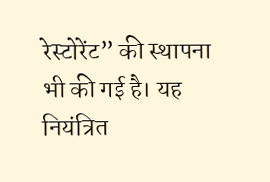रेस्टोरेंट” की स्थापना भी की गई है। यह नियंत्रित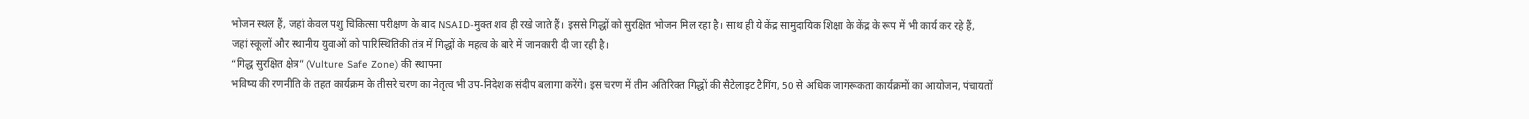भोजन स्थल हैं, जहां केवल पशु चिकित्सा परीक्षण के बाद NSAID-मुक्त शव ही रखे जाते हैं। इससे गिद्धों को सुरक्षित भोजन मिल रहा है। साथ ही ये केंद्र सामुदायिक शिक्षा के केंद्र के रूप में भी कार्य कर रहे हैं, जहां स्कूलों और स्थानीय युवाओं को पारिस्थितिकी तंत्र में गिद्धों के महत्व के बारे में जानकारी दी जा रही है।
“गिद्ध सुरक्षित क्षेत्र” (Vulture Safe Zone) की स्थापना
भविष्य की रणनीति के तहत कार्यक्रम के तीसरे चरण का नेतृत्व भी उप-निदेशक संदीप बलागा करेंगे। इस चरण में तीन अतिरिक्त गिद्धों की सैटेलाइट टैगिंग, 50 से अधिक जागरूकता कार्यक्रमों का आयोजन, पंचायतों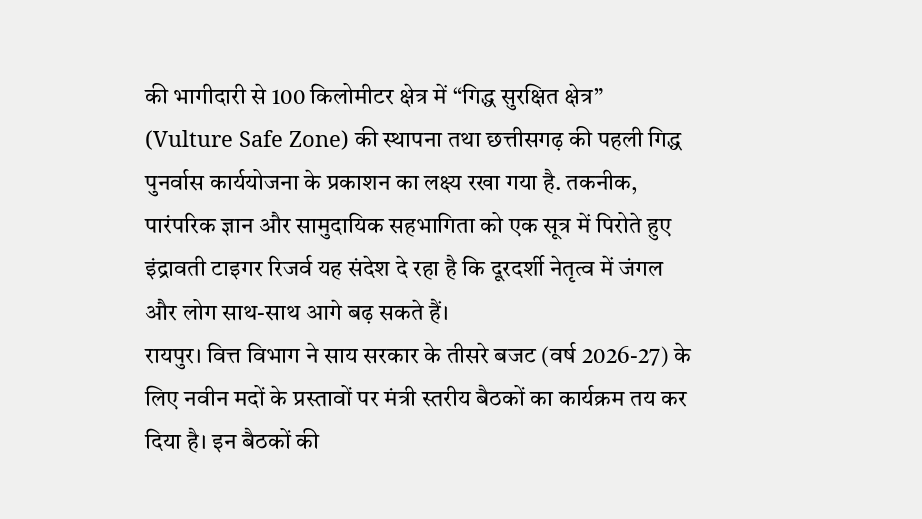की भागीदारी से 100 किलोमीटर क्षेत्र में “गिद्ध सुरक्षित क्षेत्र” (Vulture Safe Zone) की स्थापना तथा छत्तीसगढ़ की पहली गिद्ध पुनर्वास कार्ययोजना के प्रकाशन का लक्ष्य रखा गया है. तकनीक, पारंपरिक ज्ञान और सामुदायिक सहभागिता को एक सूत्र में पिरोते हुए इंद्रावती टाइगर रिजर्व यह संदेश दे रहा है कि दूरदर्शी नेतृत्व में जंगल और लोग साथ-साथ आगे बढ़ सकते हैं।
रायपुर। वित्त विभाग ने साय सरकार के तीसरे बजट (वर्ष 2026-27) के लिए नवीन मदों के प्रस्तावों पर मंत्री स्तरीय बैठकों का कार्यक्रम तय कर दिया है। इन बैठकों की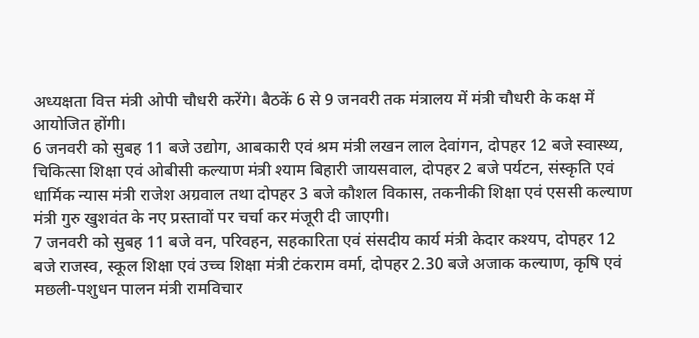अध्यक्षता वित्त मंत्री ओपी चौधरी करेंगे। बैठकें 6 से 9 जनवरी तक मंत्रालय में मंत्री चौधरी के कक्ष में आयोजित होंगी।
6 जनवरी को सुबह 11 बजे उद्योग, आबकारी एवं श्रम मंत्री लखन लाल देवांगन, दोपहर 12 बजे स्वास्थ्य, चिकित्सा शिक्षा एवं ओबीसी कल्याण मंत्री श्याम बिहारी जायसवाल, दोपहर 2 बजे पर्यटन, संस्कृति एवं धार्मिक न्यास मंत्री राजेश अग्रवाल तथा दोपहर 3 बजे कौशल विकास, तकनीकी शिक्षा एवं एससी कल्याण मंत्री गुरु खुशवंत के नए प्रस्तावों पर चर्चा कर मंजूरी दी जाएगी।
7 जनवरी को सुबह 11 बजे वन, परिवहन, सहकारिता एवं संसदीय कार्य मंत्री केदार कश्यप, दोपहर 12 बजे राजस्व, स्कूल शिक्षा एवं उच्च शिक्षा मंत्री टंकराम वर्मा, दोपहर 2.30 बजे अजाक कल्याण, कृषि एवं मछली-पशुधन पालन मंत्री रामविचार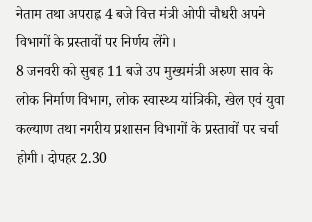नेताम तथा अपराह्न 4 बजे वित्त मंत्री ओपी चौधरी अपने विभागों के प्रस्तावों पर निर्णय लेंगे।
8 जनवरी को सुबह 11 बजे उप मुख्यमंत्री अरुण साव के लोक निर्माण विभाग, लोक स्वास्थ्य यांत्रिकी, खेल एवं युवा कल्याण तथा नगरीय प्रशासन विभागों के प्रस्तावों पर चर्चा होगी। दोपहर 2.30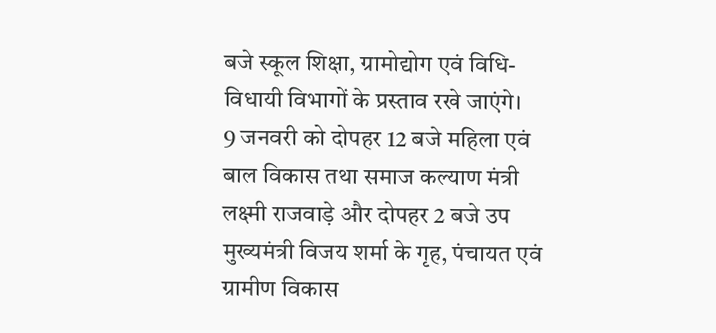बजे स्कूल शिक्षा, ग्रामोद्योग एवं विधि-विधायी विभागों के प्रस्ताव रखे जाएंगे।
9 जनवरी को दोपहर 12 बजे महिला एवं बाल विकास तथा समाज कल्याण मंत्री लक्ष्मी राजवाड़े और दोपहर 2 बजे उप मुख्यमंत्री विजय शर्मा के गृह, पंचायत एवं ग्रामीण विकास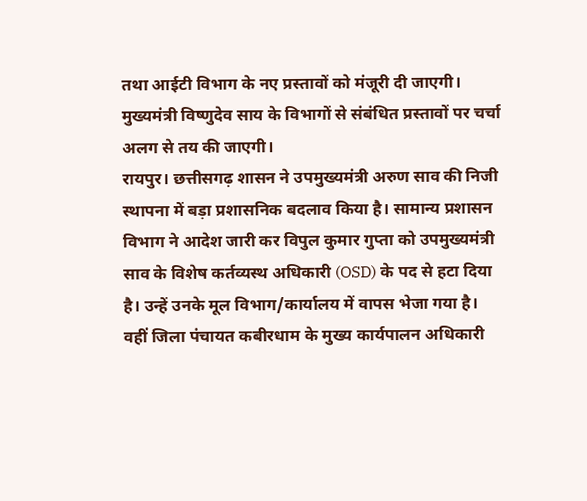तथा आईटी विभाग के नए प्रस्तावों को मंजूरी दी जाएगी। मुख्यमंत्री विष्णुदेव साय के विभागों से संबंधित प्रस्तावों पर चर्चा अलग से तय की जाएगी।
रायपुर। छत्तीसगढ़ शासन ने उपमुख्यमंत्री अरुण साव की निजी स्थापना में बड़ा प्रशासनिक बदलाव किया है। सामान्य प्रशासन विभाग ने आदेश जारी कर विपुल कुमार गुप्ता को उपमुख्यमंत्री साव के विशेष कर्तव्यस्थ अधिकारी (OSD) के पद से हटा दिया है। उन्हें उनके मूल विभाग/कार्यालय में वापस भेजा गया है।
वहीं जिला पंचायत कबीरधाम के मुख्य कार्यपालन अधिकारी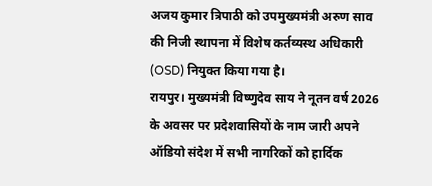अजय कुमार त्रिपाठी को उपमुख्यमंत्री अरुण साव की निजी स्थापना में विशेष कर्तव्यस्थ अधिकारी (OSD) नियुक्त किया गया है।
रायपुर। मुख्यमंत्री विष्णुदेव साय ने नूतन वर्ष 2026 के अवसर पर प्रदेशवासियों के नाम जारी अपने ऑडियो संदेश में सभी नागरिकों को हार्दिक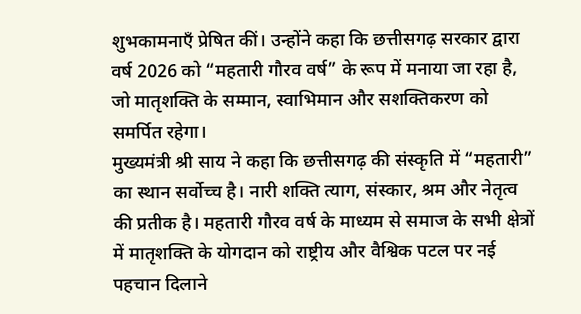शुभकामनाएँ प्रेषित कीं। उन्होंने कहा कि छत्तीसगढ़ सरकार द्वारा वर्ष 2026 को “महतारी गौरव वर्ष” के रूप में मनाया जा रहा है, जो मातृशक्ति के सम्मान, स्वाभिमान और सशक्तिकरण को समर्पित रहेगा।
मुख्यमंत्री श्री साय ने कहा कि छत्तीसगढ़ की संस्कृति में “महतारी” का स्थान सर्वोच्च है। नारी शक्ति त्याग, संस्कार, श्रम और नेतृत्व की प्रतीक है। महतारी गौरव वर्ष के माध्यम से समाज के सभी क्षेत्रों में मातृशक्ति के योगदान को राष्ट्रीय और वैश्विक पटल पर नई पहचान दिलाने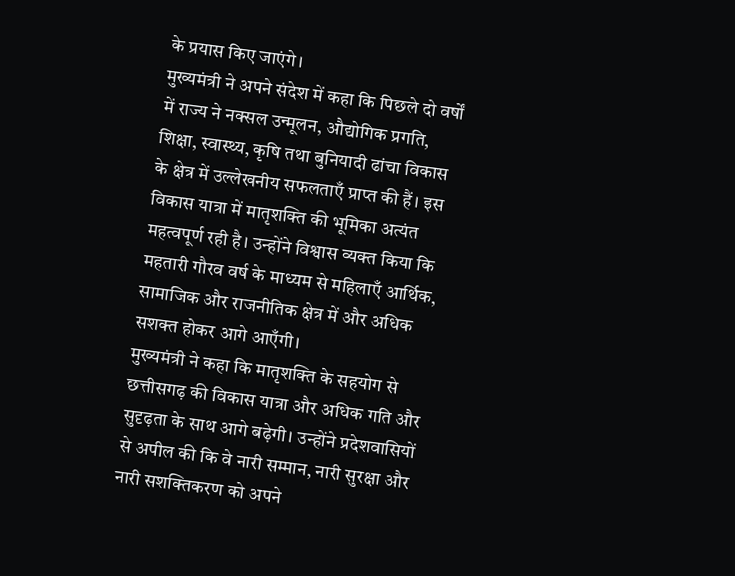के प्रयास किए जाएंगे।
मुख्यमंत्री ने अपने संदेश में कहा कि पिछले दो वर्षों में राज्य ने नक्सल उन्मूलन, औद्योगिक प्रगति, शिक्षा, स्वास्थ्य, कृषि तथा बुनियादी ढांचा विकास के क्षेत्र में उल्लेखनीय सफलताएँ प्राप्त की हैं। इस विकास यात्रा में मातृशक्ति की भूमिका अत्यंत महत्वपूर्ण रही है। उन्होंने विश्वास व्यक्त किया कि महतारी गौरव वर्ष के माध्यम से महिलाएँ आर्थिक, सामाजिक और राजनीतिक क्षेत्र में और अधिक सशक्त होकर आगे आएँगी।
मुख्यमंत्री ने कहा कि मातृशक्ति के सहयोग से छत्तीसगढ़ की विकास यात्रा और अधिक गति और सुदृढ़ता के साथ आगे बढ़ेगी। उन्होंने प्रदेशवासियों से अपील की कि वे नारी सम्मान, नारी सुरक्षा और नारी सशक्तिकरण को अपने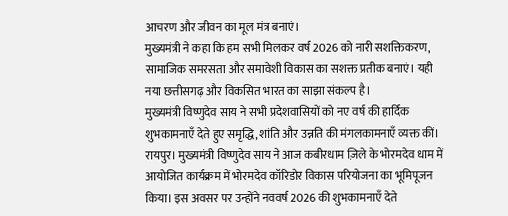आचरण और जीवन का मूल मंत्र बनाएं।
मुख्यमंत्री ने कहा कि हम सभी मिलकर वर्ष 2026 को नारी सशक्तिकरण, सामाजिक समरसता और समावेशी विकास का सशक्त प्रतीक बनाएं। यही नया छत्तीसगढ़ और विकसित भारत का साझा संकल्प है।
मुख्यमंत्री विष्णुदेव साय ने सभी प्रदेशवासियों को नए वर्ष की हार्दिक शुभकामनाएँ देते हुए समृद्धि, शांति और उन्नति की मंगलकामनाएँ व्यक्त कीं।
रायपुर। मुख्यमंत्री विष्णुदेव साय ने आज कबीरधाम ज़िले के भोरमदेव धाम में आयोजित कार्यक्रम में भोरमदेव कॉरिडोर विकास परियोजना का भूमिपूजन किया। इस अवसर पर उन्होंने नववर्ष 2026 की शुभकामनाएँ देते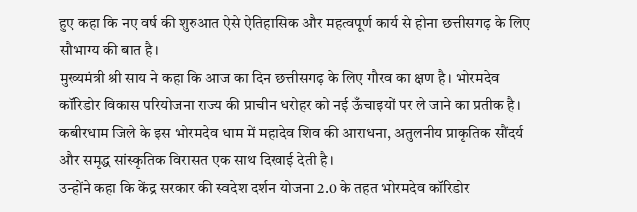हुए कहा कि नए वर्ष की शुरुआत ऐसे ऐतिहासिक और महत्वपूर्ण कार्य से होना छत्तीसगढ़ के लिए सौभाग्य की बात है।
मुख्यमंत्री श्री साय ने कहा कि आज का दिन छत्तीसगढ़ के लिए गौरव का क्षण है। भोरमदेव कॉरिडोर विकास परियोजना राज्य की प्राचीन धरोहर को नई ऊँचाइयों पर ले जाने का प्रतीक है। कबीरधाम जिले के इस भोरमदेव धाम में महादेव शिव की आराधना, अतुलनीय प्राकृतिक सौंदर्य और समृद्ध सांस्कृतिक विरासत एक साथ दिखाई देती है।
उन्होंने कहा कि केंद्र सरकार की स्वदेश दर्शन योजना 2.0 के तहत भोरमदेव कॉरिडोर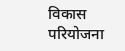विकास परियोजना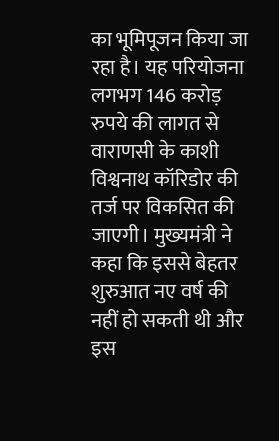का भूमिपूजन किया जा रहा है। यह परियोजना लगभग 146 करोड़ रुपये की लागत से वाराणसी के काशी विश्वनाथ कॉरिडोर की तर्ज पर विकसित की जाएगी। मुख्यमंत्री ने कहा कि इससे बेहतर शुरुआत नए वर्ष की नहीं हो सकती थी और इस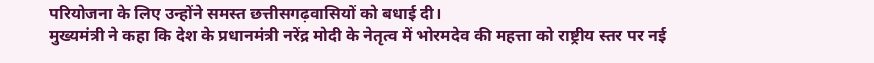परियोजना के लिए उन्होंने समस्त छत्तीसगढ़वासियों को बधाई दी।
मुख्यमंत्री ने कहा कि देश के प्रधानमंत्री नरेंद्र मोदी के नेतृत्व में भोरमदेव की महत्ता को राष्ट्रीय स्तर पर नई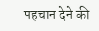पहचान देने की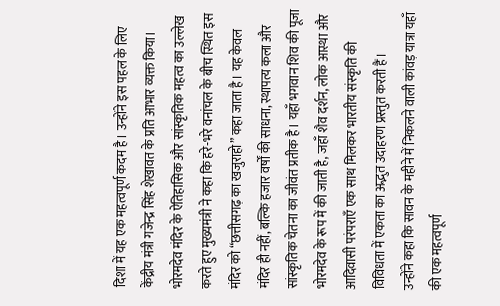दिशा में यह एक महत्वपूर्ण कदम है। उन्होंने इस पहल के लिए केंद्रीय मंत्री गजेन्द्र सिंह शेखावत के प्रति आभार व्यक्त किया।
भोरमदेव मंदिर के ऐतिहासिक और सांस्कृतिक महत्व का उल्लेख करते हुए मुख्यमंत्री ने कहा कि हरे-भरे वनांचल के बीच स्थित इस मंदिर को “छत्तीसगढ़ का खजुराहो” कहा जाता है। यह केवल मंदिर ही नहीं, बल्कि हजार वर्षों की साधना, स्थापत्य कला और सांस्कृतिक चेतना का जीवंत प्रतीक है। यहाँ भगवान शिव की पूजा भोरमदेव के रूप में की जाती है, जहाँ शैव दर्शन, लोक आस्था और आदिवासी परंपराएँ एक साथ मिलकर भारतीय संस्कृति की विविधता में एकता का अद्भुत उदाहरण प्रस्तुत करती हैं।
उन्होंने कहा कि सावन के महीने में निकलने वाली कांवड़ यात्रा यहाँ की एक महत्वपूर्ण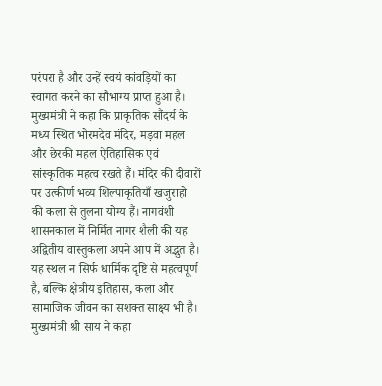परंपरा है और उन्हें स्वयं कांवड़ियों का स्वागत करने का सौभाग्य प्राप्त हुआ है।
मुख्यमंत्री ने कहा कि प्राकृतिक सौंदर्य के मध्य स्थित भोरमदेव मंदिर, मड़वा महल और छेरकी महल ऐतिहासिक एवं सांस्कृतिक महत्व रखते हैं। मंदिर की दीवारों पर उत्कीर्ण भव्य शिल्पाकृतियाँ खजुराहो की कला से तुलना योग्य हैं। नागवंशी शासनकाल में निर्मित नागर शैली की यह अद्वितीय वास्तुकला अपने आप में अद्भुत है। यह स्थल न सिर्फ धार्मिक दृष्टि से महत्वपूर्ण है, बल्कि क्षेत्रीय इतिहास, कला और सामाजिक जीवन का सशक्त साक्ष्य भी है।
मुख्यमंत्री श्री साय ने कहा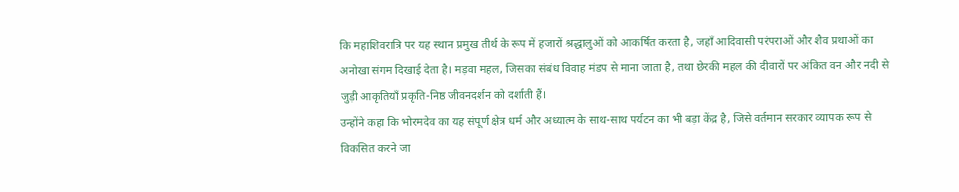कि महाशिवरात्रि पर यह स्थान प्रमुख तीर्थ के रूप में हजारों श्रद्धालुओं को आकर्षित करता है, जहाँ आदिवासी परंपराओं और शैव प्रथाओं का अनोखा संगम दिखाई देता है। मड़वा महल, जिसका संबंध विवाह मंडप से माना जाता है, तथा छेरकी महल की दीवारों पर अंकित वन और नदी से जुड़ी आकृतियाँ प्रकृति-निष्ठ जीवनदर्शन को दर्शाती हैं।
उन्होंने कहा कि भोरमदेव का यह संपूर्ण क्षेत्र धर्म और अध्यात्म के साथ-साथ पर्यटन का भी बड़ा केंद्र है, जिसे वर्तमान सरकार व्यापक रूप से विकसित करने जा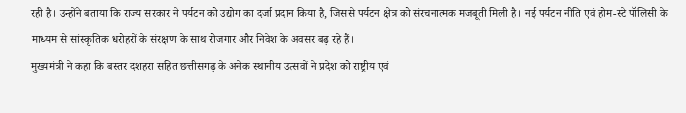रही है। उन्होंने बताया कि राज्य सरकार ने पर्यटन को उद्योग का दर्जा प्रदान किया है, जिससे पर्यटन क्षेत्र को संरचनात्मक मजबूती मिली है। नई पर्यटन नीति एवं होम-स्टे पॉलिसी के माध्यम से सांस्कृतिक धरोहरों के संरक्षण के साथ रोजगार और निवेश के अवसर बढ़ रहे हैं।
मुख्यमंत्री ने कहा कि बस्तर दशहरा सहित छत्तीसगढ़ के अनेक स्थानीय उत्सवों ने प्रदेश को राष्ट्रीय एवं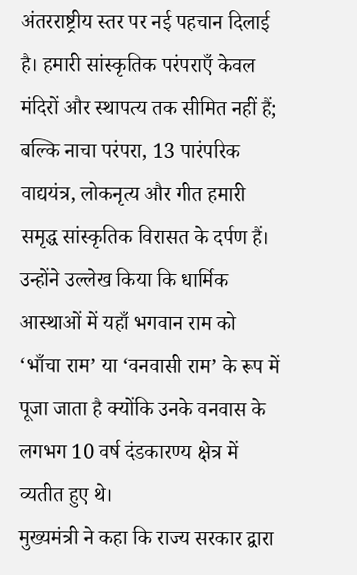अंतरराष्ट्रीय स्तर पर नई पहचान दिलाई है। हमारी सांस्कृतिक परंपराएँ केवल मंदिरों और स्थापत्य तक सीमित नहीं हैं; बल्कि नाचा परंपरा, 13 पारंपरिक वाद्ययंत्र, लोकनृत्य और गीत हमारी समृद्ध सांस्कृतिक विरासत के दर्पण हैं। उन्होंने उल्लेख किया कि धार्मिक आस्थाओं में यहाँ भगवान राम को ‘भाँचा राम’ या ‘वनवासी राम’ के रूप में पूजा जाता है क्योंकि उनके वनवास के लगभग 10 वर्ष दंडकारण्य क्षेत्र में व्यतीत हुए थे।
मुख्यमंत्री ने कहा कि राज्य सरकार द्वारा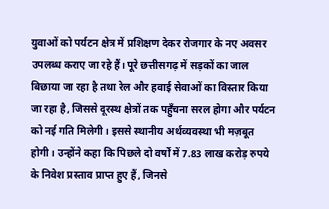युवाओं को पर्यटन क्षेत्र में प्रशिक्षण देकर रोजगार के नए अवसर उपलब्ध कराए जा रहे हैं। पूरे छत्तीसगढ़ में सड़कों का जाल बिछाया जा रहा है तथा रेल और हवाई सेवाओं का विस्तार किया जा रहा है, जिससे दूरस्थ क्षेत्रों तक पहुँचना सरल होगा और पर्यटन को नई गति मिलेगी। इससे स्थानीय अर्थव्यवस्था भी मज़बूत होगी। उन्होंने कहा कि पिछले दो वर्षों में 7.83 लाख करोड़ रुपये के निवेश प्रस्ताव प्राप्त हुए हैं, जिनसे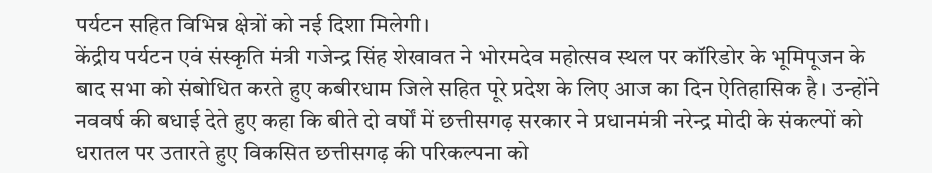पर्यटन सहित विभिन्न क्षेत्रों को नई दिशा मिलेगी।
केंद्रीय पर्यटन एवं संस्कृति मंत्री गजेन्द्र सिंह शेखावत ने भोरमदेव महोत्सव स्थल पर कॉरिडोर के भूमिपूजन के बाद सभा को संबोधित करते हुए कबीरधाम जिले सहित पूरे प्रदेश के लिए आज का दिन ऐतिहासिक है। उन्होंने नववर्ष की बधाई देते हुए कहा कि बीते दो वर्षों में छत्तीसगढ़ सरकार ने प्रधानमंत्री नरेन्द्र मोदी के संकल्पों को धरातल पर उतारते हुए विकसित छत्तीसगढ़ की परिकल्पना को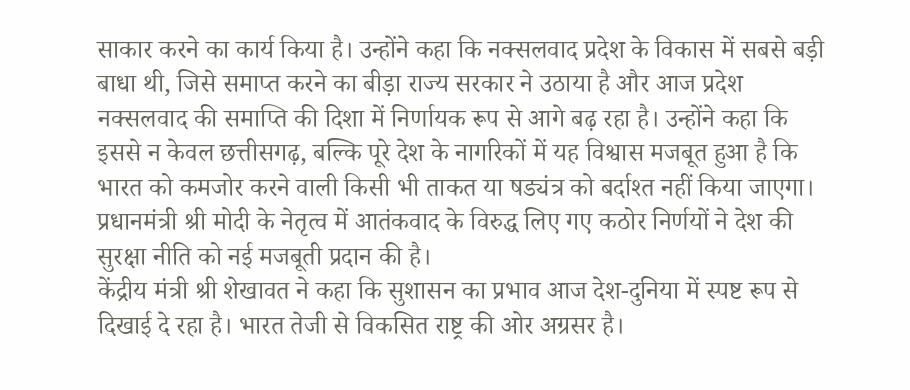साकार करने का कार्य किया है। उन्होंने कहा कि नक्सलवाद प्रदेश के विकास में सबसे बड़ी बाधा थी, जिसे समाप्त करने का बीड़ा राज्य सरकार ने उठाया है और आज प्रदेश नक्सलवाद की समाप्ति की दिशा में निर्णायक रूप से आगे बढ़ रहा है। उन्होंने कहा कि इससे न केवल छत्तीसगढ़, बल्कि पूरे देश के नागरिकों में यह विश्वास मजबूत हुआ है कि भारत को कमजोर करने वाली किसी भी ताकत या षड्यंत्र को बर्दाश्त नहीं किया जाएगा। प्रधानमंत्री श्री मोदी के नेतृत्व में आतंकवाद के विरुद्ध लिए गए कठोर निर्णयों ने देश की सुरक्षा नीति को नई मजबूती प्रदान की है।
केंद्रीय मंत्री श्री शेखावत ने कहा कि सुशासन का प्रभाव आज देश-दुनिया में स्पष्ट रूप से दिखाई दे रहा है। भारत तेजी से विकसित राष्ट्र की ओर अग्रसर है।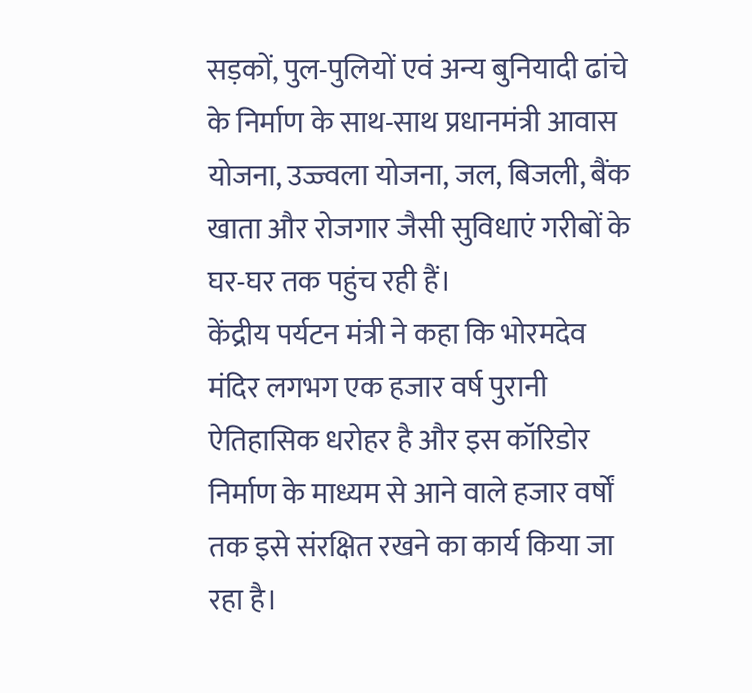सड़कों, पुल-पुलियों एवं अन्य बुनियादी ढांचे के निर्माण के साथ-साथ प्रधानमंत्री आवास योजना, उज्ज्वला योजना, जल, बिजली, बैंक खाता और रोजगार जैसी सुविधाएं गरीबों के घर-घर तक पहुंच रही हैं।
केंद्रीय पर्यटन मंत्री ने कहा कि भोरमदेव मंदिर लगभग एक हजार वर्ष पुरानी ऐतिहासिक धरोहर है और इस कॉरिडोर निर्माण के माध्यम से आने वाले हजार वर्षों तक इसे संरक्षित रखने का कार्य किया जा रहा है।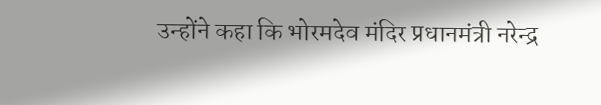उन्होंने कहा कि भोरमदेव मंदिर प्रधानमंत्री नरेन्द्र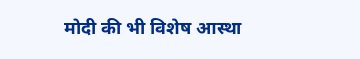मोदी की भी विशेष आस्था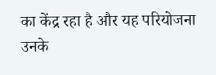का केंद्र रहा है और यह परियोजना उनके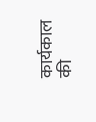कार्यकाल की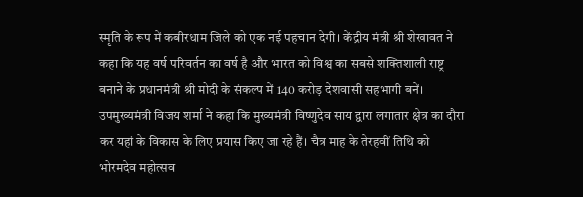स्मृति के रूप में कबीरधाम जिले को एक नई पहचान देगी। केंद्रीय मंत्री श्री शेखावत ने कहा कि यह वर्ष परिवर्तन का वर्ष है और भारत को विश्व का सबसे शक्तिशाली राष्ट्र बनाने के प्रधानमंत्री श्री मोदी के संकल्प में 140 करोड़ देशवासी सहभागी बनें।
उपमुख्यमंत्री विजय शर्मा ने कहा कि मुख्यमंत्री विष्णुदेव साय द्वारा लगातार क्षेत्र का दौरा कर यहां के विकास के लिए प्रयास किए जा रहे हैं। चैत्र माह के तेरहवीं तिथि को भोरमदेव महोत्सव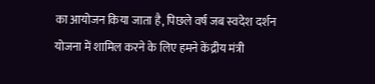का आयोजन किया जाता है, पिछले वर्ष जब स्वदेश दर्शन योजना में शामिल करने के लिए हमने केंद्रीय मंत्री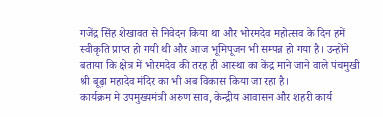गजेंद्र सिंह शेखावत से निवेदन किया था और भोरमदेव महोत्सव के दिन हमें स्वीकृति प्राप्त हो गयी थी और आज भूमिपूजन भी सम्पन्न हो गया है। उन्होंने बताया कि क्षेत्र में भोरमदेव की तरह ही आस्था का केंद्र माने जाने वाले पंचमुखी श्री बूढ़ा महादेव मंदिर का भी अब विकास किया जा रहा है।
कार्यक्रम मे उपमुख्यमंत्री अरुण साव, केन्द्रीय आवासन और शहरी कार्य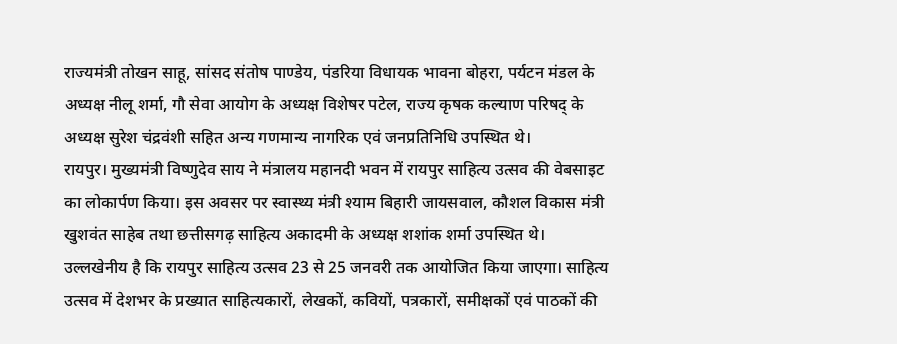राज्यमंत्री तोखन साहू, सांसद संतोष पाण्डेय, पंडरिया विधायक भावना बोहरा, पर्यटन मंडल के अध्यक्ष नीलू शर्मा, गौ सेवा आयोग के अध्यक्ष विशेषर पटेल, राज्य कृषक कल्याण परिषद् के अध्यक्ष सुरेश चंद्रवंशी सहित अन्य गणमान्य नागरिक एवं जनप्रतिनिधि उपस्थित थे।
रायपुर। मुख्यमंत्री विष्णुदेव साय ने मंत्रालय महानदी भवन में रायपुर साहित्य उत्सव की वेबसाइट का लोकार्पण किया। इस अवसर पर स्वास्थ्य मंत्री श्याम बिहारी जायसवाल, कौशल विकास मंत्री खुशवंत साहेब तथा छत्तीसगढ़ साहित्य अकादमी के अध्यक्ष शशांक शर्मा उपस्थित थे।
उल्लखेनीय है कि रायपुर साहित्य उत्सव 23 से 25 जनवरी तक आयोजित किया जाएगा। साहित्य उत्सव में देशभर के प्रख्यात साहित्यकारों, लेखकों, कवियों, पत्रकारों, समीक्षकों एवं पाठकों की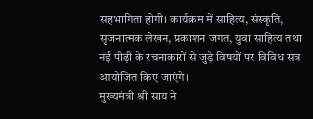सहभागिता होगी। कार्यक्रम में साहित्य, संस्कृति, सृजनात्मक लेखन, प्रकाशन जगत, युवा साहित्य तथा नई पीढ़ी के रचनाकारों से जुड़े विषयों पर विविध सत्र आयोजित किए जाएंगे।
मुख्यमंत्री श्री साय ने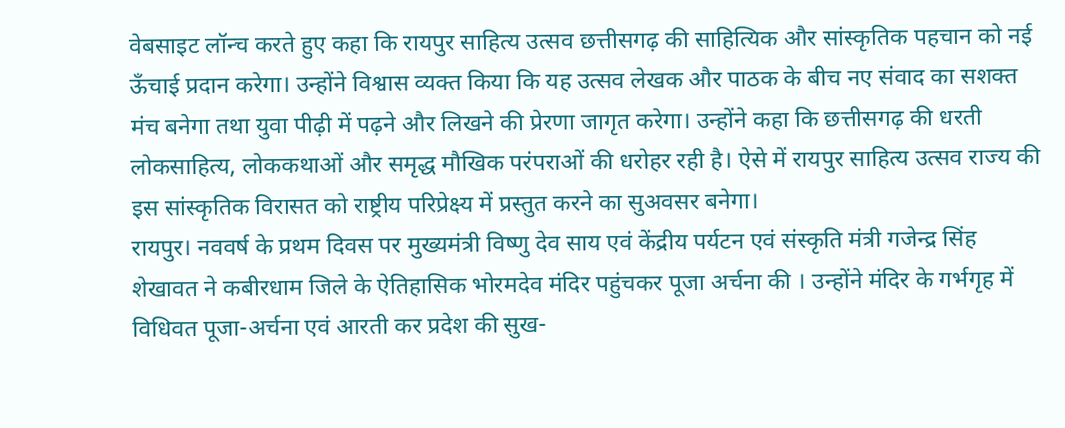वेबसाइट लॉन्च करते हुए कहा कि रायपुर साहित्य उत्सव छत्तीसगढ़ की साहित्यिक और सांस्कृतिक पहचान को नई ऊँचाई प्रदान करेगा। उन्होंने विश्वास व्यक्त किया कि यह उत्सव लेखक और पाठक के बीच नए संवाद का सशक्त मंच बनेगा तथा युवा पीढ़ी में पढ़ने और लिखने की प्रेरणा जागृत करेगा। उन्होंने कहा कि छत्तीसगढ़ की धरती लोकसाहित्य, लोककथाओं और समृद्ध मौखिक परंपराओं की धरोहर रही है। ऐसे में रायपुर साहित्य उत्सव राज्य की इस सांस्कृतिक विरासत को राष्ट्रीय परिप्रेक्ष्य में प्रस्तुत करने का सुअवसर बनेगा।
रायपुर। नववर्ष के प्रथम दिवस पर मुख्यमंत्री विष्णु देव साय एवं केंद्रीय पर्यटन एवं संस्कृति मंत्री गजेन्द्र सिंह शेखावत ने कबीरधाम जिले के ऐतिहासिक भोरमदेव मंदिर पहुंचकर पूजा अर्चना की । उन्होंने मंदिर के गर्भगृह में विधिवत पूजा-अर्चना एवं आरती कर प्रदेश की सुख-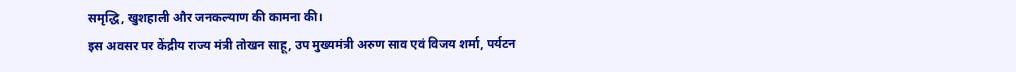समृद्धि, खुशहाली और जनकल्याण की कामना की।
इस अवसर पर केंद्रीय राज्य मंत्री तोखन साहू, उप मुख्यमंत्री अरुण साव एवं विजय शर्मा, पर्यटन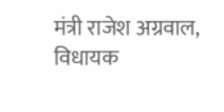मंत्री राजेश अग्रवाल, विधायक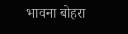भावना बोहरा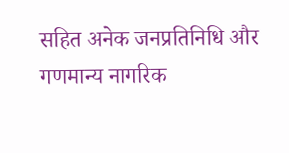सहित अनेक जनप्रतिनिधि और गणमान्य नागरिक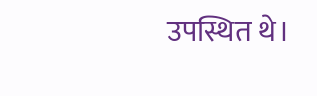उपस्थित थे।